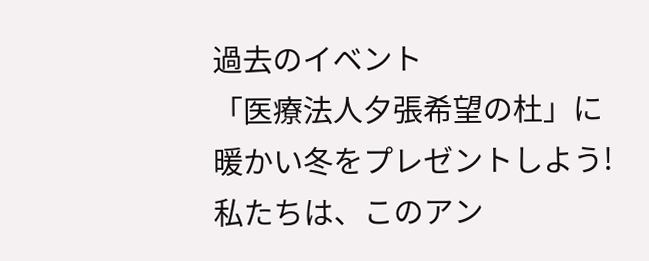過去のイベント
「医療法人夕張希望の杜」に暖かい冬をプレゼントしよう!
私たちは、このアン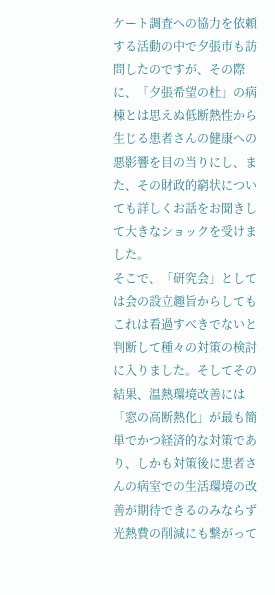ケート調査への協力を依頼する活動の中で夕張市も訪問したのですが、その際に、「夕張希望の杜」の病棟とは思えぬ低断熱性から生じる患者さんの健康への悪影響を目の当りにし、また、その財政的窮状についても詳しくお話をお聞きして大きなショックを受けました。
そこで、「研究会」としては会の設立趣旨からしてもこれは看過すべきでないと判断して種々の対策の検討に入りました。そしてその結果、温熱環境改善には「窓の高断熱化」が最も簡単でかつ経済的な対策であり、しかも対策後に患者さんの病室での生活環境の改善が期待できるのみならず光熱費の削減にも繋がって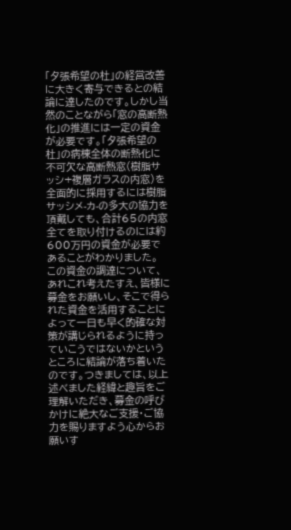「夕張希望の杜」の経営改善に大きく寄与できるとの結論に達したのです。しかし当然のことながら「窓の高断熱化」の推進には一定の資金が必要です。「夕張希望の杜」の病棟全体の断熱化に不可欠な高断熱窓(樹脂サッシ+複層ガラスの内窓)を全面的に採用するには樹脂サッシメ-カ-の多大の協力を頂戴しても、合計65の内窓全てを取り付けるのには約600万円の資金が必要であることがわかりました。
この資金の調達について、あれこれ考えたすえ、皆様に募金をお願いし、そこで得られた資金を活用することによって一日も早く的確な対策が講じられるように持っていこうではないかというところに結論が落ち着いたのです。つきましては、以上述べました経緯と趣旨をご理解いただき、募金の呼びかけに絶大なご支援・ご協力を賜りますよう心からお願いす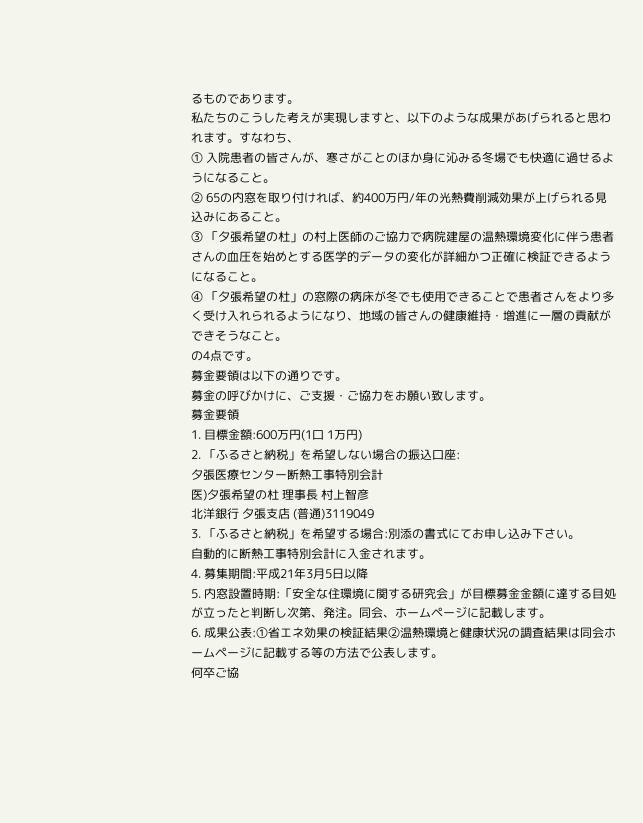るものであります。
私たちのこうした考えが実現しますと、以下のような成果があげられると思われます。すなわち、
① 入院患者の皆さんが、寒さがことのほか身に沁みる冬場でも快適に過せるようになること。
② 65の内窓を取り付ければ、約400万円/年の光熱費削減効果が上げられる見込みにあること。
③ 「夕張希望の杜」の村上医師のご協力で病院建屋の温熱環境変化に伴う患者さんの血圧を始めとする医学的データの変化が詳細かつ正確に検証できるようになること。
④ 「夕張希望の杜」の窓際の病床が冬でも使用できることで患者さんをより多く受け入れられるようになり、地域の皆さんの健康維持・増進に一層の貢献ができそうなこと。
の4点です。
募金要領は以下の通りです。
募金の呼びかけに、ご支援・ご協力をお願い致します。
募金要領
1. 目標金額:600万円(1口 1万円)
2. 「ふるさと納税」を希望しない場合の振込口座:
夕張医療センター断熱工事特別会計
医)夕張希望の杜 理事長 村上智彦
北洋銀行 夕張支店 (普通)3119049
3. 「ふるさと納税」を希望する場合:別添の書式にてお申し込み下さい。
自動的に断熱工事特別会計に入金されます。
4. 募集期間:平成21年3月5日以降
5. 内窓設置時期:「安全な住環境に関する研究会」が目標募金金額に達する目処が立ったと判断し次第、発注。同会、ホームページに記載します。
6. 成果公表:①省エネ効果の検証結果②温熱環境と健康状況の調査結果は同会ホームページに記載する等の方法で公表します。
何卒ご協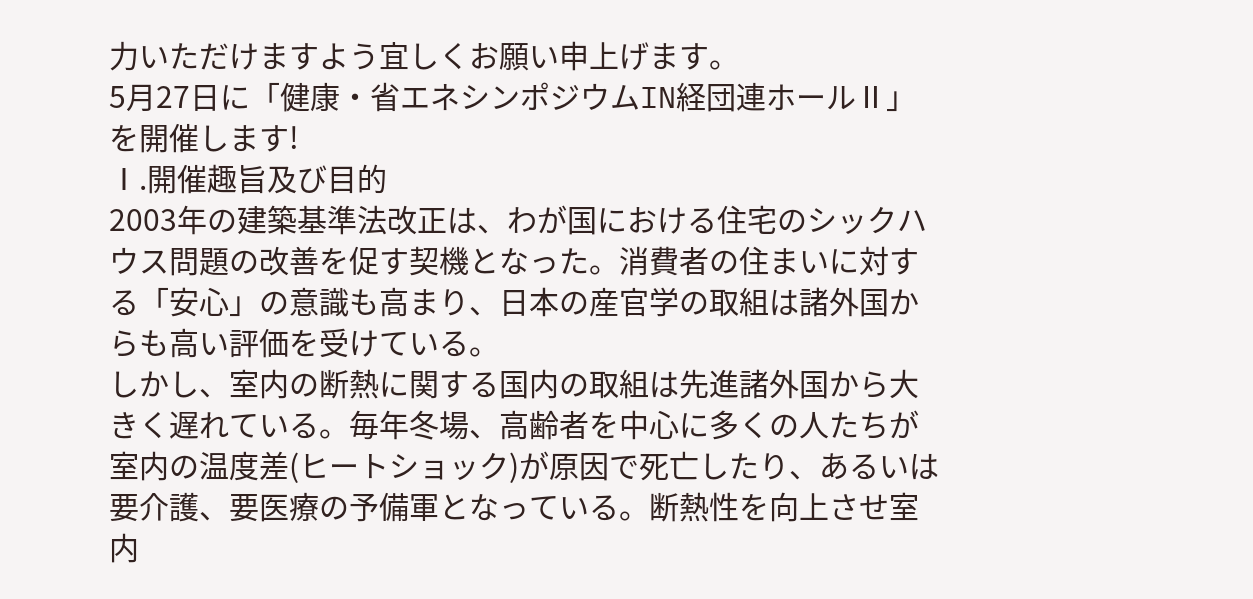力いただけますよう宜しくお願い申上げます。
5月27日に「健康・省エネシンポジウムIN経団連ホールⅡ」を開催します!
Ⅰ.開催趣旨及び目的
2003年の建築基準法改正は、わが国における住宅のシックハウス問題の改善を促す契機となった。消費者の住まいに対する「安心」の意識も高まり、日本の産官学の取組は諸外国からも高い評価を受けている。
しかし、室内の断熱に関する国内の取組は先進諸外国から大きく遅れている。毎年冬場、高齢者を中心に多くの人たちが室内の温度差(ヒートショック)が原因で死亡したり、あるいは要介護、要医療の予備軍となっている。断熱性を向上させ室内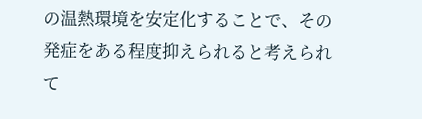の温熱環境を安定化することで、その発症をある程度抑えられると考えられて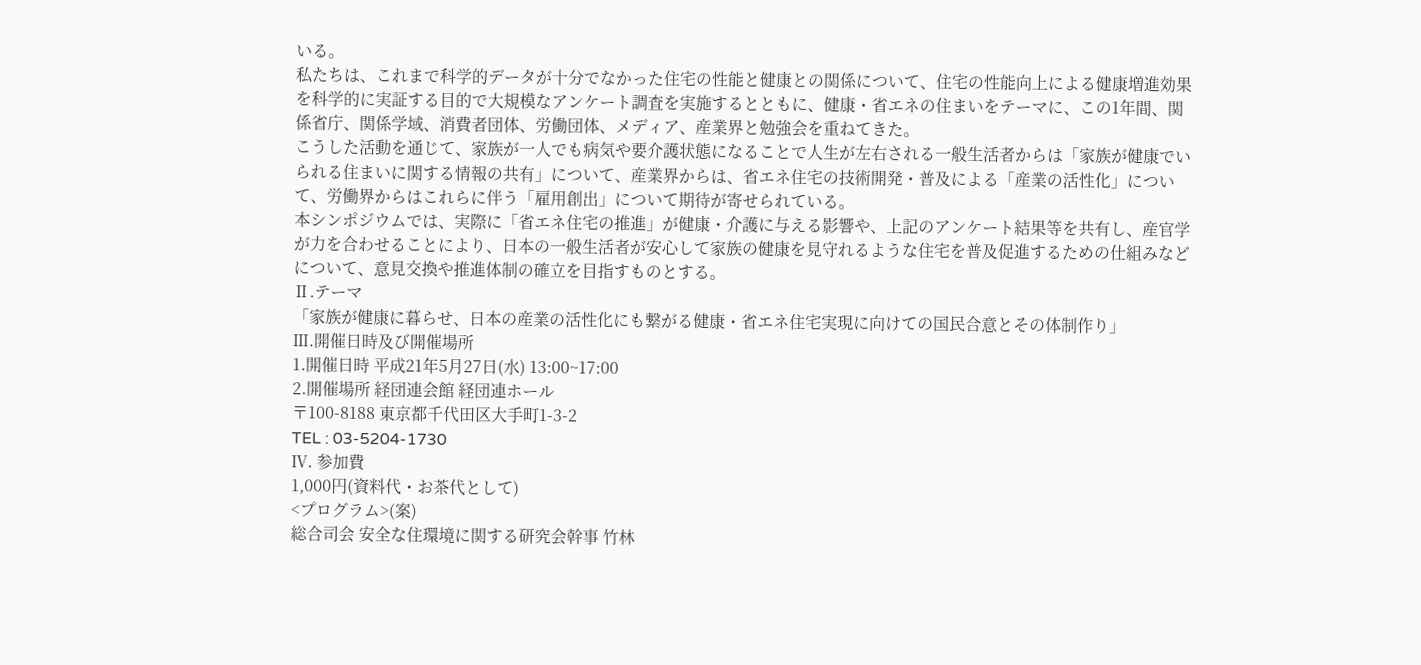いる。
私たちは、これまで科学的データが十分でなかった住宅の性能と健康との関係について、住宅の性能向上による健康増進効果を科学的に実証する目的で大規模なアンケート調査を実施するとともに、健康・省エネの住まいをテーマに、この1年間、関係省庁、関係学域、消費者団体、労働団体、メディア、産業界と勉強会を重ねてきた。
こうした活動を通じて、家族が一人でも病気や要介護状態になることで人生が左右される一般生活者からは「家族が健康でいられる住まいに関する情報の共有」について、産業界からは、省エネ住宅の技術開発・普及による「産業の活性化」について、労働界からはこれらに伴う「雇用創出」について期待が寄せられている。
本シンポジウムでは、実際に「省エネ住宅の推進」が健康・介護に与える影響や、上記のアンケート結果等を共有し、産官学が力を合わせることにより、日本の一般生活者が安心して家族の健康を見守れるような住宅を普及促進するための仕組みなどについて、意見交換や推進体制の確立を目指すものとする。
Ⅱ.テーマ
「家族が健康に暮らせ、日本の産業の活性化にも繋がる健康・省エネ住宅実現に向けての国民合意とその体制作り」
Ⅲ.開催日時及び開催場所
1.開催日時 平成21年5月27日(水) 13:00~17:00
2.開催場所 経団連会館 経団連ホール
〒100-8188 東京都千代田区大手町1-3-2
TEL : 03-5204-1730
Ⅳ. 参加費
1,000円(資料代・お茶代として)
<プログラム>(案)
総合司会 安全な住環境に関する研究会幹事 竹林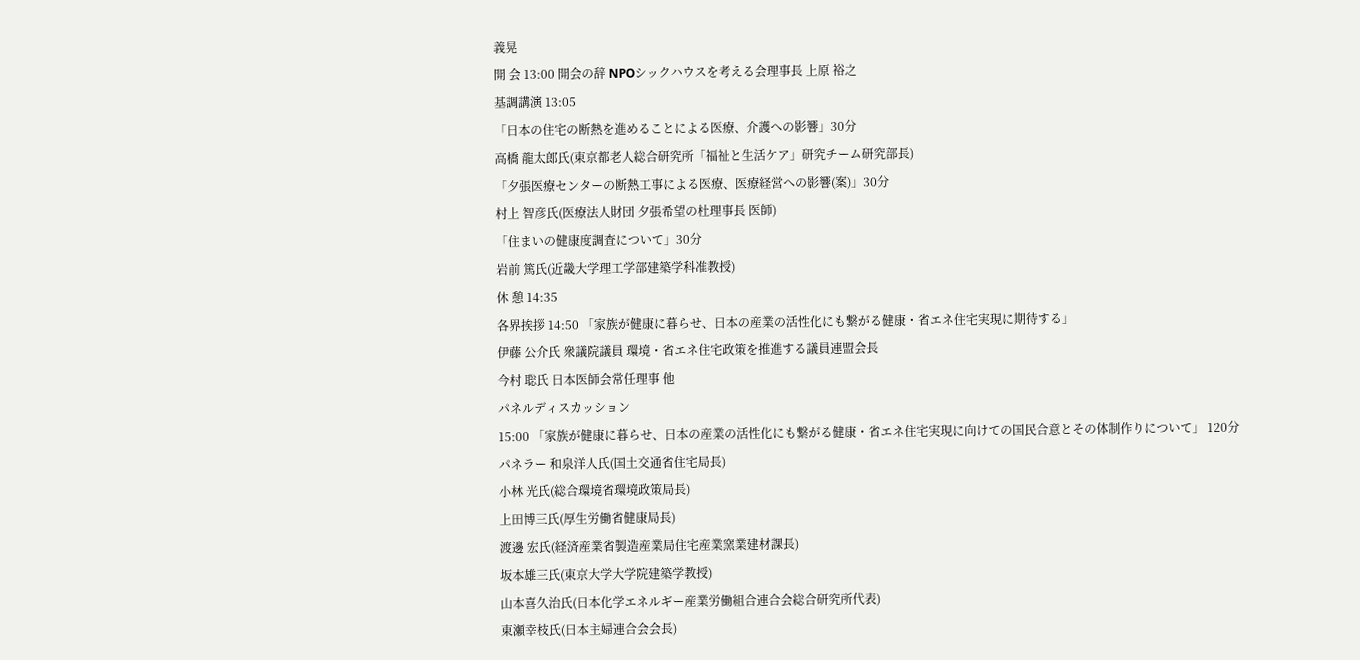義晃
開 会 13:00 開会の辞 NPOシックハウスを考える会理事長 上原 裕之
基調講演 13:05
「日本の住宅の断熱を進めることによる医療、介護への影響」30分
高橋 龍太郎氏(東京都老人総合研究所「福祉と生活ケア」研究チーム研究部長)
「夕張医療センターの断熱工事による医療、医療経営への影響(案)」30分
村上 智彦氏(医療法人財団 夕張希望の杜理事長 医師)
「住まいの健康度調査について」30分
岩前 篤氏(近畿大学理工学部建築学科准教授)
休 憩 14:35
各界挨拶 14:50 「家族が健康に暮らせ、日本の産業の活性化にも繋がる健康・省エネ住宅実現に期待する」
伊藤 公介氏 衆議院議員 環境・省エネ住宅政策を推進する議員連盟会長
今村 聡氏 日本医師会常任理事 他
パネルディスカッション
15:00 「家族が健康に暮らせ、日本の産業の活性化にも繋がる健康・省エネ住宅実現に向けての国民合意とその体制作りについて」 120分
パネラー 和泉洋人氏(国土交通省住宅局長)
小林 光氏(総合環境省環境政策局長)
上田博三氏(厚生労働省健康局長)
渡邊 宏氏(経済産業省製造産業局住宅産業窯業建材課長)
坂本雄三氏(東京大学大学院建築学教授)
山本喜久治氏(日本化学エネルギー産業労働組合連合会総合研究所代表)
東瀬幸枝氏(日本主婦連合会会長)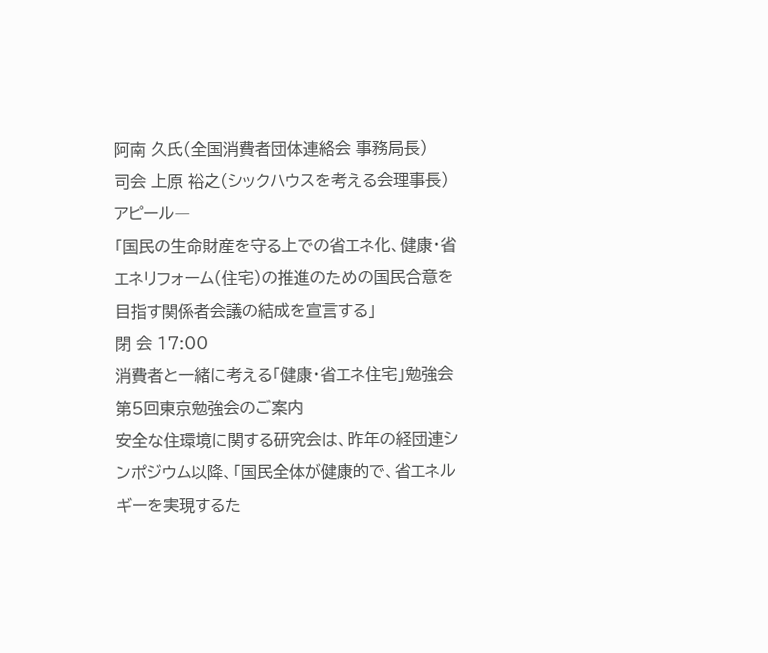阿南 久氏(全国消費者団体連絡会 事務局長)
司会 上原 裕之(シックハウスを考える会理事長)
アピール―
「国民の生命財産を守る上での省エネ化、健康・省エネリフォーム(住宅)の推進のための国民合意を目指す関係者会議の結成を宣言する」
閉 会 17:00
消費者と一緒に考える「健康・省エネ住宅」勉強会 第5回東京勉強会のご案内
安全な住環境に関する研究会は、昨年の経団連シンポジウム以降、「国民全体が健康的で、省エネルギーを実現するた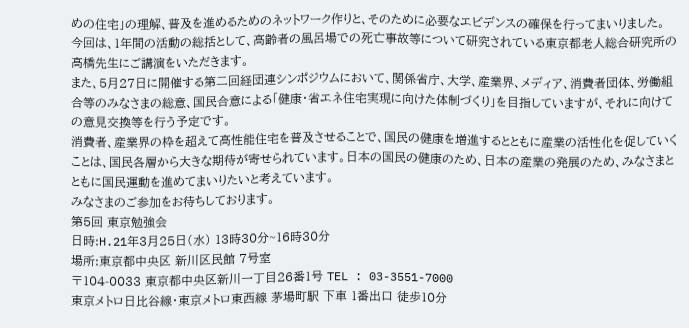めの住宅」の理解、普及を進めるためのネットワーク作りと、そのために必要なエビデンスの確保を行ってまいりました。
今回は、1年間の活動の総括として、高齢者の風呂場での死亡事故等について研究されている東京都老人総合研究所の高橋先生にご講演をいただきます。
また、5月27日に開催する第二回経団連シンポジウムにおいて、関係省庁、大学、産業界、メディア、消費者団体、労働組合等のみなさまの総意、国民合意による「健康・省エネ住宅実現に向けた体制づくり」を目指していますが、それに向けての意見交換等を行う予定です。
消費者、産業界の枠を超えて高性能住宅を普及させることで、国民の健康を増進するとともに産業の活性化を促していくことは、国民各層から大きな期待が寄せられています。日本の国民の健康のため、日本の産業の発展のため、みなさまとともに国民運動を進めてまいりたいと考えています。
みなさまのご参加をお待ちしております。
第5回 東京勉強会
日時:H.21年3月25日(水) 13時30分~16時30分
場所:東京都中央区 新川区民館 7号室
〒104-0033 東京都中央区新川一丁目26番1号 TEL : 03-3551-7000
東京メトロ日比谷線・東京メトロ東西線 茅場町駅 下車 1番出口 徒歩10分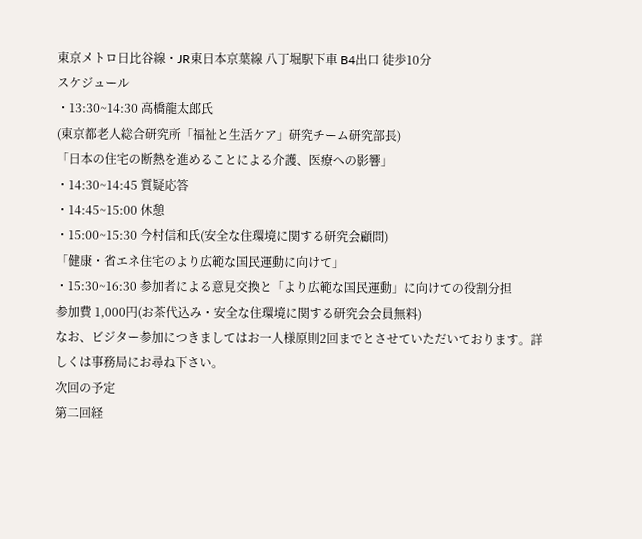東京メトロ日比谷線・JR東日本京葉線 八丁堀駅下車 B4出口 徒歩10分
スケジュール
・13:30~14:30 高橋龍太郎氏
(東京都老人総合研究所「福祉と生活ケア」研究チーム研究部長)
「日本の住宅の断熱を進めることによる介護、医療への影響」
・14:30~14:45 質疑応答
・14:45~15:00 休憩
・15:00~15:30 今村信和氏(安全な住環境に関する研究会顧問)
「健康・省エネ住宅のより広範な国民運動に向けて」
・15:30~16:30 参加者による意見交換と「より広範な国民運動」に向けての役割分担
参加費 1,000円(お茶代込み・安全な住環境に関する研究会会員無料)
なお、ビジター参加につきましてはお一人様原則2回までとさせていただいております。詳しくは事務局にお尋ね下さい。
次回の予定
第二回経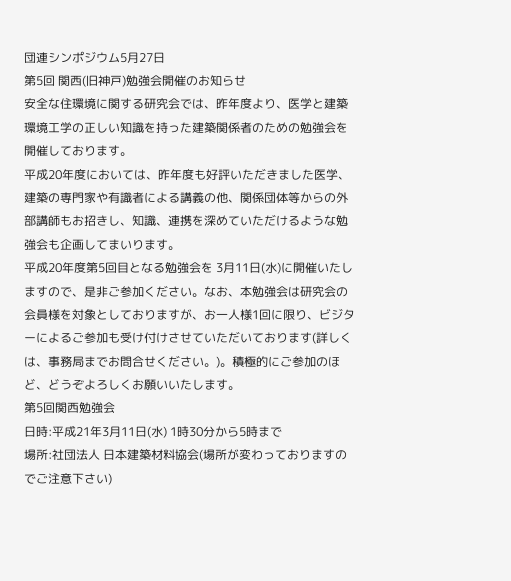団連シンポジウム5月27日
第5回 関西(旧神戸)勉強会開催のお知らせ
安全な住環境に関する研究会では、昨年度より、医学と建築環境工学の正しい知識を持った建築関係者のための勉強会を開催しております。
平成20年度においては、昨年度も好評いただきました医学、建築の専門家や有識者による講義の他、関係団体等からの外部講師もお招きし、知識、連携を深めていただけるような勉強会も企画してまいります。
平成20年度第5回目となる勉強会を 3月11日(水)に開催いたしますので、是非ご参加ください。なお、本勉強会は研究会の会員様を対象としておりますが、お一人様1回に限り、ビジターによるご参加も受け付けさせていただいております(詳しくは、事務局までお問合せください。)。積極的にご参加のほど、どうぞよろしくお願いいたします。
第5回関西勉強会
日時:平成21年3月11日(水) 1時30分から5時まで
場所:社団法人 日本建築材料協会(場所が変わっておりますのでご注意下さい)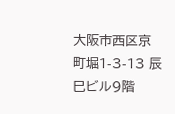大阪市西区京町堀1-3-13 辰巳ビル9階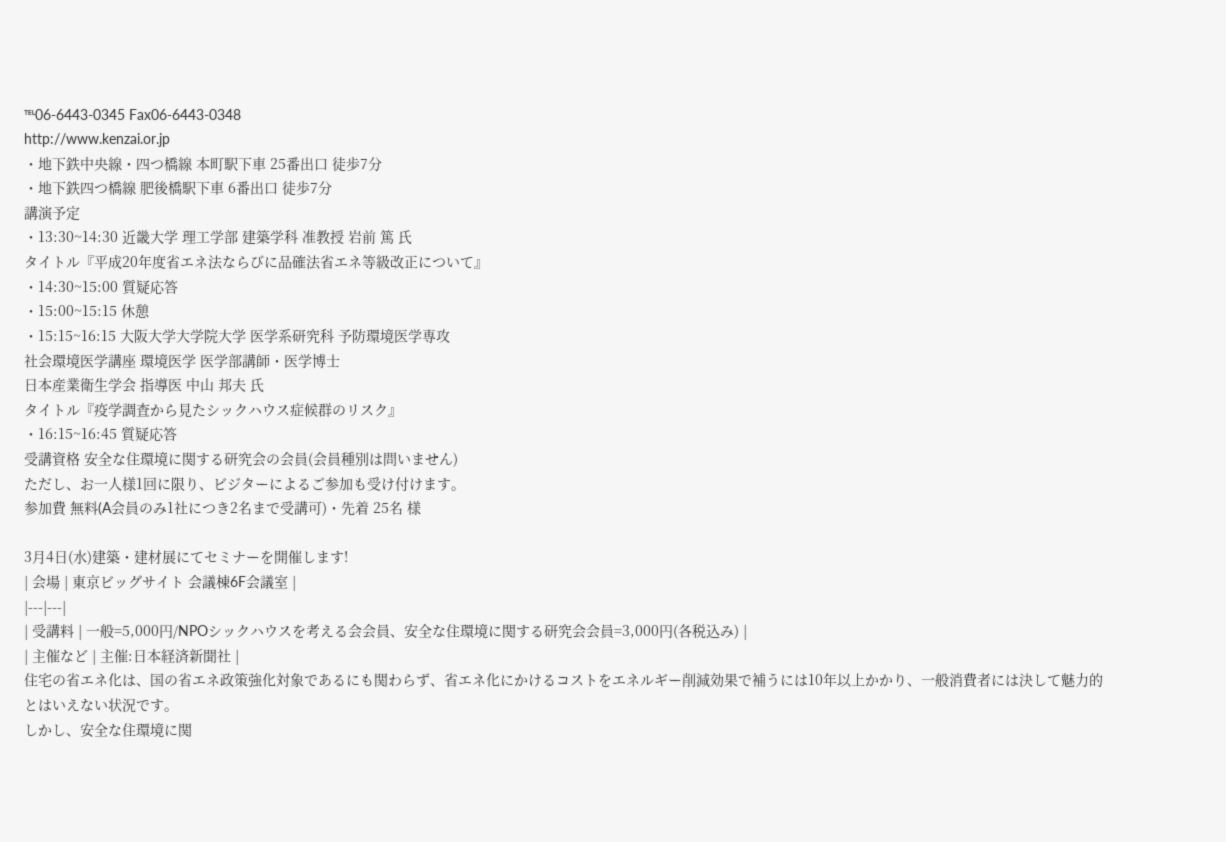℡06-6443-0345 Fax06-6443-0348
http://www.kenzai.or.jp
・地下鉄中央線・四つ橋線 本町駅下車 25番出口 徒歩7分
・地下鉄四つ橋線 肥後橋駅下車 6番出口 徒歩7分
講演予定
・13:30~14:30 近畿大学 理工学部 建築学科 准教授 岩前 篤 氏
タイトル『平成20年度省エネ法ならびに品確法省エネ等級改正について』
・14:30~15:00 質疑応答
・15:00~15:15 休憩
・15:15~16:15 大阪大学大学院大学 医学系研究科 予防環境医学専攻
社会環境医学講座 環境医学 医学部講師・医学博士
日本産業衛生学会 指導医 中山 邦夫 氏
タイトル『疫学調査から見たシックハウス症候群のリスク』
・16:15~16:45 質疑応答
受講資格 安全な住環境に関する研究会の会員(会員種別は問いません)
ただし、お一人様1回に限り、ビジターによるご参加も受け付けます。
参加費 無料(A会員のみ1社につき2名まで受講可)・先着 25名 様

3月4日(水)建築・建材展にてセミナーを開催します!
| 会場 | 東京ビッグサイト 会議棟6F会議室 |
|---|---|
| 受講料 | 一般=5,000円/NPOシックハウスを考える会会員、安全な住環境に関する研究会会員=3,000円(各税込み) |
| 主催など | 主催:日本経済新聞社 |
住宅の省エネ化は、国の省エネ政策強化対象であるにも関わらず、省エネ化にかけるコストをエネルギー削減効果で補うには10年以上かかり、一般消費者には決して魅力的とはいえない状況です。
しかし、安全な住環境に関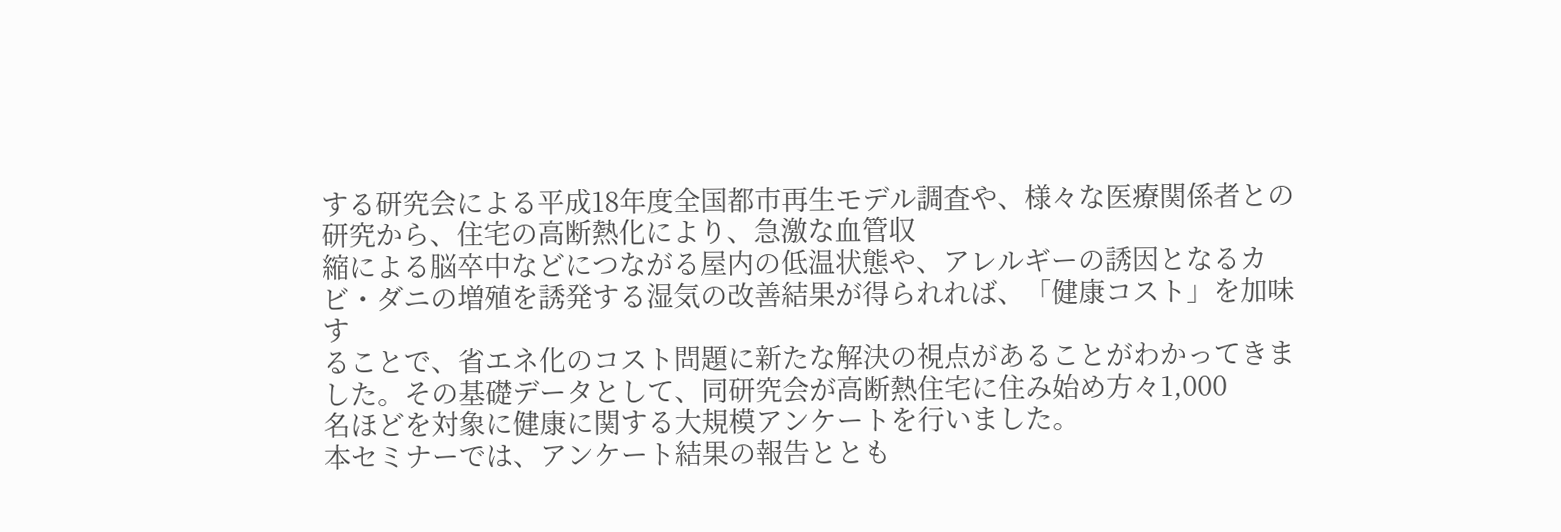する研究会による平成18年度全国都市再生モデル調査や、様々な医療関係者との研究から、住宅の高断熱化により、急激な血管収
縮による脳卒中などにつながる屋内の低温状態や、アレルギーの誘因となるカビ・ダニの増殖を誘発する湿気の改善結果が得られれば、「健康コスト」を加味す
ることで、省エネ化のコスト問題に新たな解決の視点があることがわかってきました。その基礎データとして、同研究会が高断熱住宅に住み始め方々1,000
名ほどを対象に健康に関する大規模アンケートを行いました。
本セミナーでは、アンケート結果の報告ととも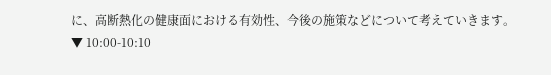に、高断熱化の健康面における有効性、今後の施策などについて考えていきます。
▼ 10:00-10:10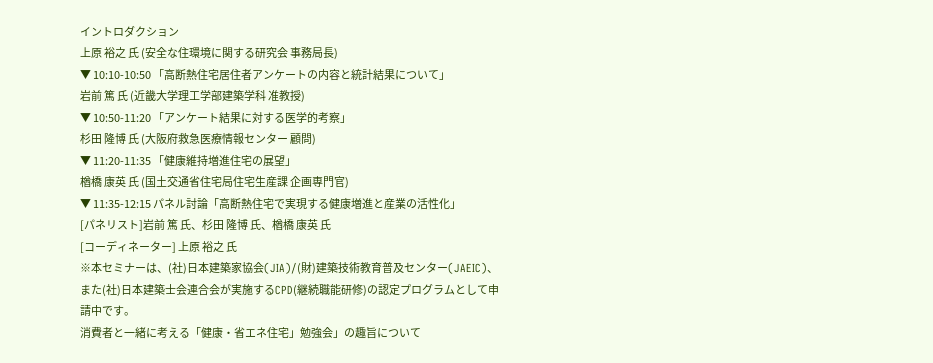イントロダクション
上原 裕之 氏 (安全な住環境に関する研究会 事務局長)
▼ 10:10-10:50 「高断熱住宅居住者アンケートの内容と統計結果について」
岩前 篤 氏 (近畿大学理工学部建築学科 准教授)
▼ 10:50-11:20 「アンケート結果に対する医学的考察」
杉田 隆博 氏 (大阪府救急医療情報センター 顧問)
▼ 11:20-11:35 「健康維持増進住宅の展望」
楢橋 康英 氏 (国土交通省住宅局住宅生産課 企画専門官)
▼ 11:35-12:15 パネル討論「高断熱住宅で実現する健康増進と産業の活性化」
[パネリスト]岩前 篤 氏、杉田 隆博 氏、楢橋 康英 氏
[コーディネーター] 上原 裕之 氏
※本セミナーは、(社)日本建築家協会(JIA)/(財)建築技術教育普及センター(JAEIC)、また(社)日本建築士会連合会が実施するCPD(継続職能研修)の認定プログラムとして申請中です。
消費者と一緒に考える「健康・省エネ住宅」勉強会」の趣旨について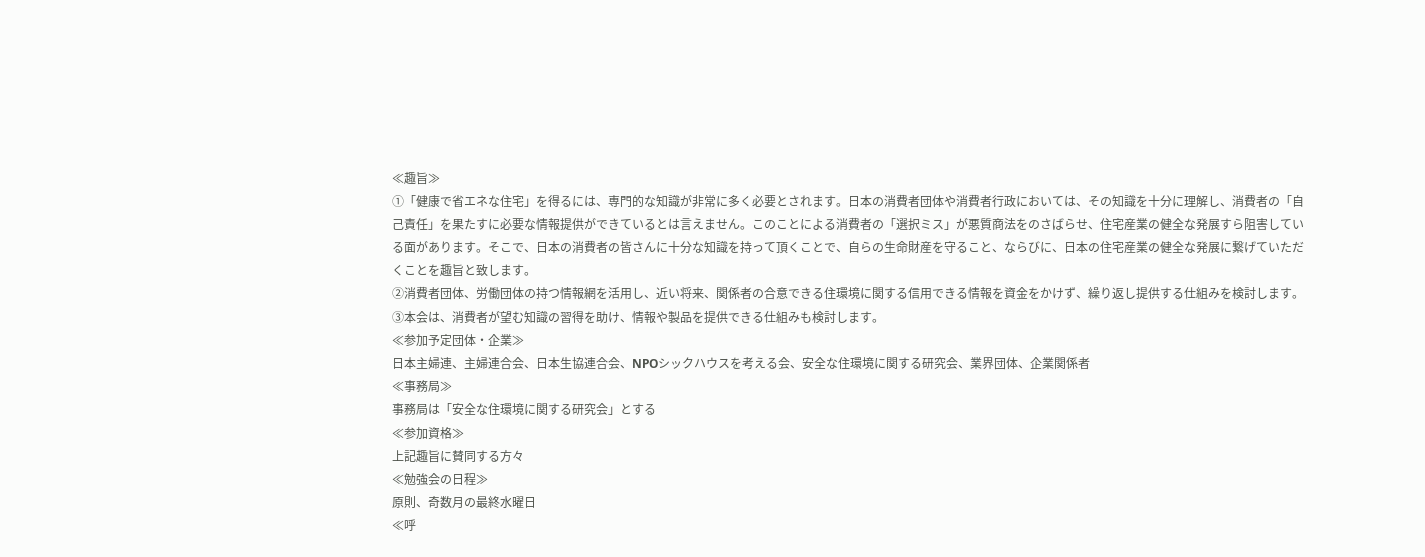≪趣旨≫
①「健康で省エネな住宅」を得るには、専門的な知識が非常に多く必要とされます。日本の消費者団体や消費者行政においては、その知識を十分に理解し、消費者の「自己責任」を果たすに必要な情報提供ができているとは言えません。このことによる消費者の「選択ミス」が悪質商法をのさばらせ、住宅産業の健全な発展すら阻害している面があります。そこで、日本の消費者の皆さんに十分な知識を持って頂くことで、自らの生命財産を守ること、ならびに、日本の住宅産業の健全な発展に繋げていただくことを趣旨と致します。
②消費者団体、労働団体の持つ情報網を活用し、近い将来、関係者の合意できる住環境に関する信用できる情報を資金をかけず、繰り返し提供する仕組みを検討します。
③本会は、消費者が望む知識の習得を助け、情報や製品を提供できる仕組みも検討します。
≪参加予定団体・企業≫
日本主婦連、主婦連合会、日本生協連合会、NPOシックハウスを考える会、安全な住環境に関する研究会、業界団体、企業関係者
≪事務局≫
事務局は「安全な住環境に関する研究会」とする
≪参加資格≫
上記趣旨に賛同する方々
≪勉強会の日程≫
原則、奇数月の最終水曜日
≪呼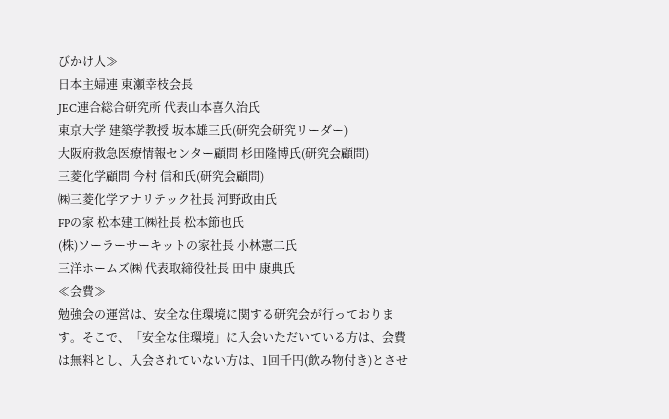びかけ人≫
日本主婦連 東瀬幸枝会長
JEC連合総合研究所 代表山本喜久治氏
東京大学 建築学教授 坂本雄三氏(研究会研究リーダー)
大阪府救急医療情報センター顧問 杉田隆博氏(研究会顧問)
三菱化学顧問 今村 信和氏(研究会顧問)
㈱三菱化学アナリテック社長 河野政由氏
FPの家 松本建工㈱社長 松本節也氏
(株)ソーラーサーキットの家社長 小林憲二氏
三洋ホームズ㈱ 代表取締役社長 田中 康典氏
≪会費≫
勉強会の運営は、安全な住環境に関する研究会が行っております。そこで、「安全な住環境」に入会いただいている方は、会費は無料とし、入会されていない方は、1回千円(飲み物付き)とさせ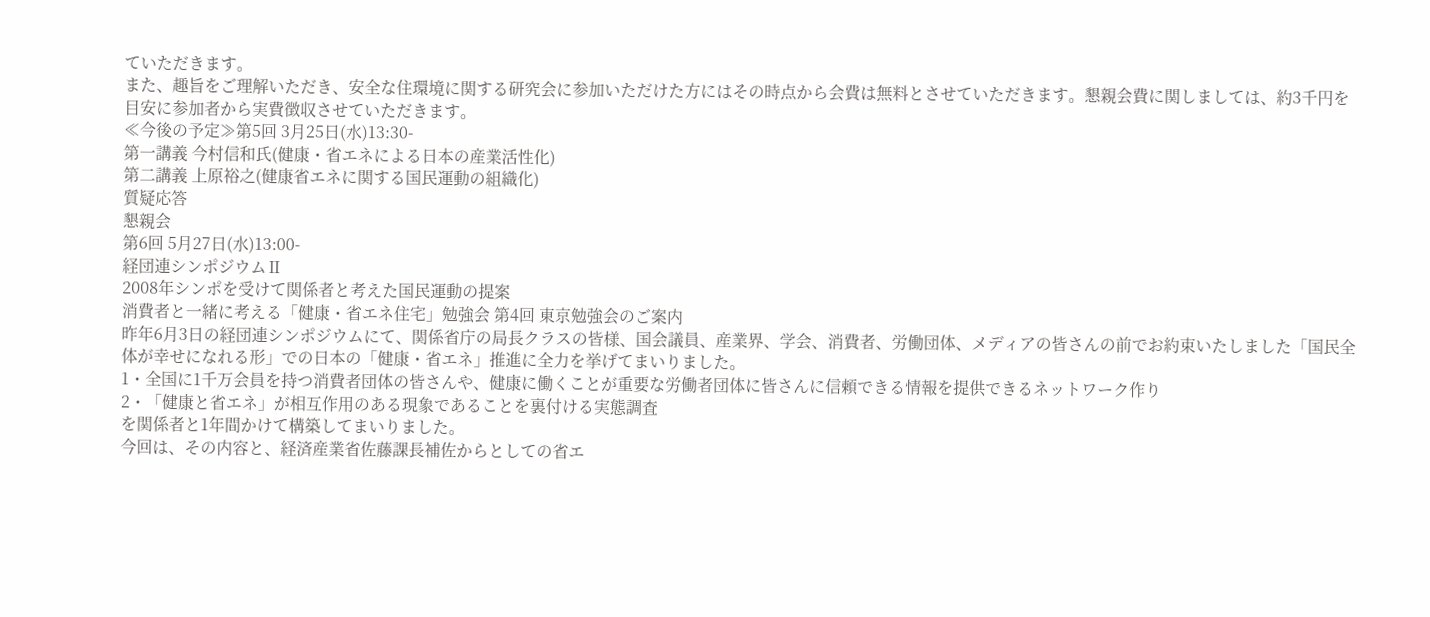ていただきます。
また、趣旨をご理解いただき、安全な住環境に関する研究会に参加いただけた方にはその時点から会費は無料とさせていただきます。懇親会費に関しましては、約3千円を目安に参加者から実費徴収させていただきます。
≪今後の予定≫第5回 3月25日(水)13:30-
第一講義 今村信和氏(健康・省エネによる日本の産業活性化)
第二講義 上原裕之(健康省エネに関する国民運動の組織化)
質疑応答
懇親会
第6回 5月27日(水)13:00-
経団連シンポジウムⅡ
2008年シンポを受けて関係者と考えた国民運動の提案
消費者と一緒に考える「健康・省エネ住宅」勉強会 第4回 東京勉強会のご案内
昨年6月3日の経団連シンポジウムにて、関係省庁の局長クラスの皆様、国会議員、産業界、学会、消費者、労働団体、メディアの皆さんの前でお約束いたしました「国民全体が幸せになれる形」での日本の「健康・省エネ」推進に全力を挙げてまいりました。
1・全国に1千万会員を持つ消費者団体の皆さんや、健康に働くことが重要な労働者団体に皆さんに信頼できる情報を提供できるネットワーク作り
2・「健康と省エネ」が相互作用のある現象であることを裏付ける実態調査
を関係者と1年間かけて構築してまいりました。
今回は、その内容と、経済産業省佐藤課長補佐からとしての省エ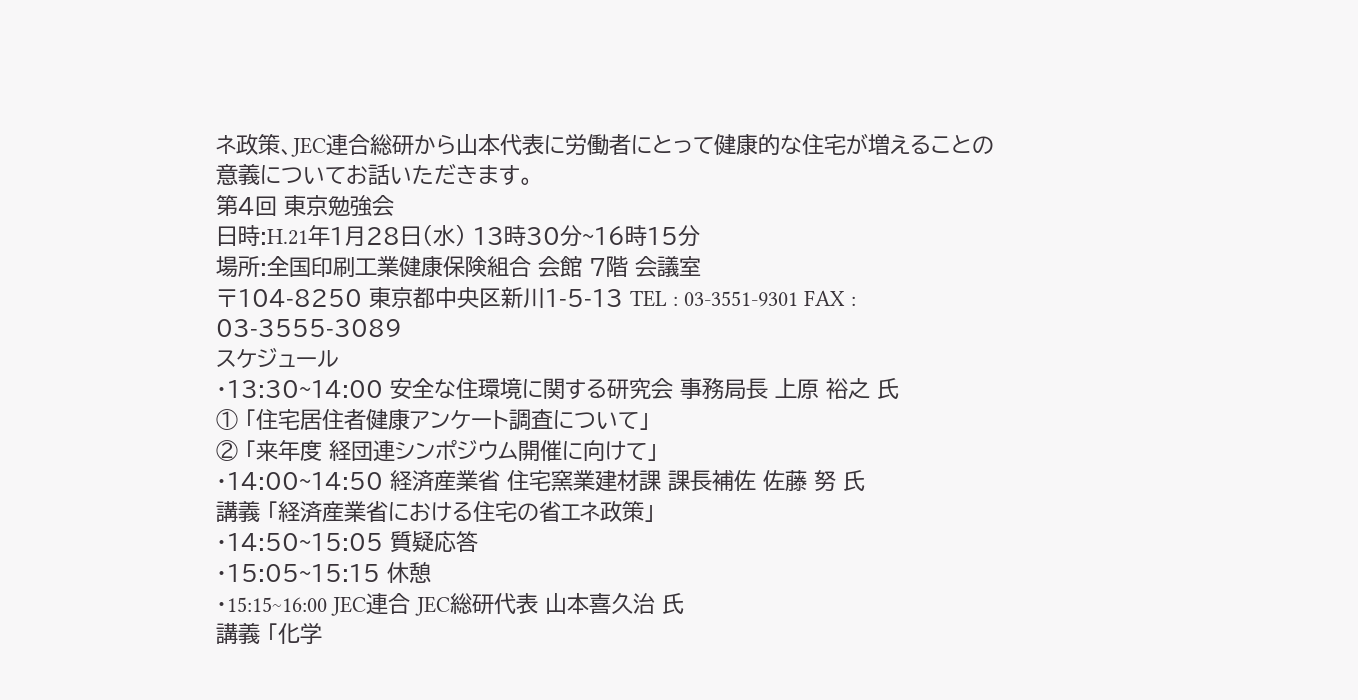ネ政策、JEC連合総研から山本代表に労働者にとって健康的な住宅が増えることの意義についてお話いただきます。
第4回 東京勉強会
日時:H.21年1月28日(水) 13時30分~16時15分
場所:全国印刷工業健康保険組合 会館 7階 会議室
〒104-8250 東京都中央区新川1-5-13 TEL : 03-3551-9301 FAX : 03-3555-3089
スケジュール
・13:30~14:00 安全な住環境に関する研究会 事務局長 上原 裕之 氏
① 「住宅居住者健康アンケート調査について」
② 「来年度 経団連シンポジウム開催に向けて」
・14:00~14:50 経済産業省 住宅窯業建材課 課長補佐 佐藤 努 氏
講義 「経済産業省における住宅の省エネ政策」
・14:50~15:05 質疑応答
・15:05~15:15 休憩
・15:15~16:00 JEC連合 JEC総研代表 山本喜久治 氏
講義 「化学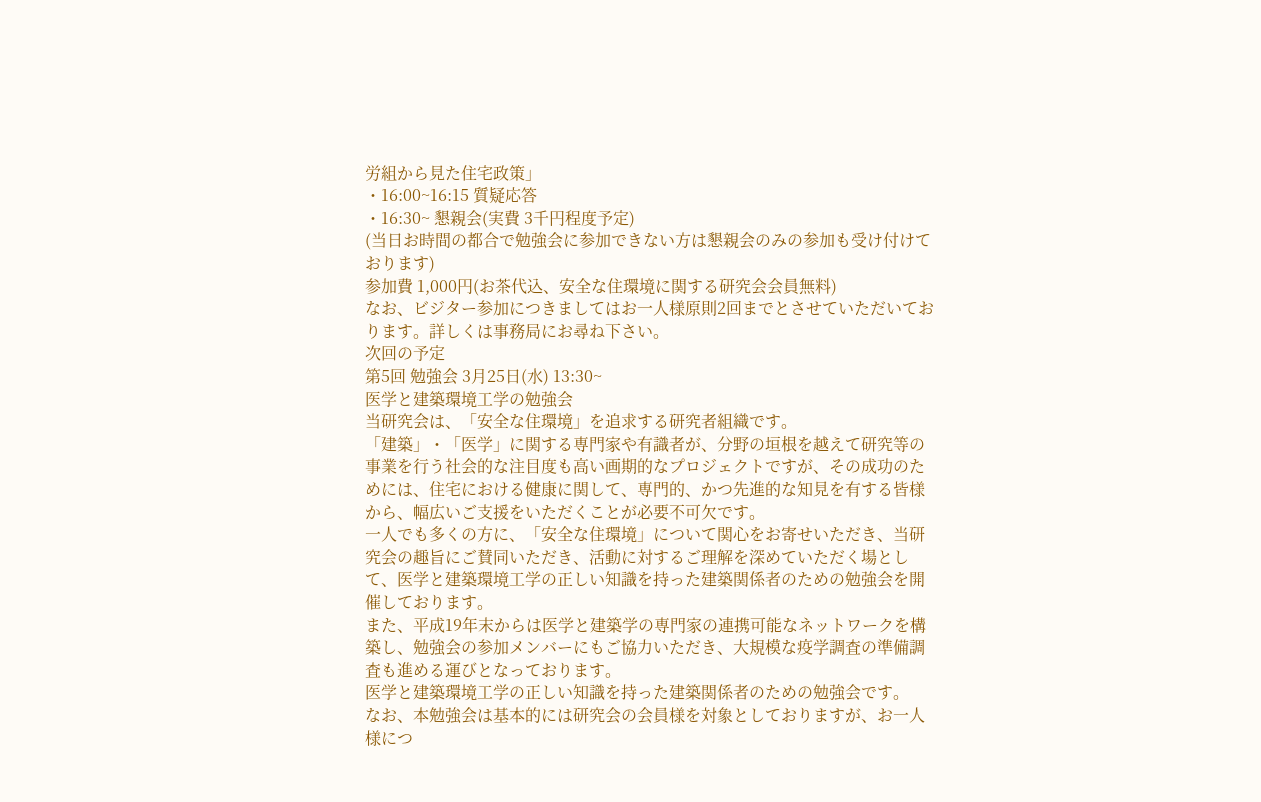労組から見た住宅政策」
・16:00~16:15 質疑応答
・16:30~ 懇親会(実費 3千円程度予定)
(当日お時間の都合で勉強会に参加できない方は懇親会のみの参加も受け付けております)
参加費 1,000円(お茶代込、安全な住環境に関する研究会会員無料)
なお、ビジター参加につきましてはお一人様原則2回までとさせていただいております。詳しくは事務局にお尋ね下さい。
次回の予定
第5回 勉強会 3月25日(水) 13:30~
医学と建築環境工学の勉強会
当研究会は、「安全な住環境」を追求する研究者組織です。
「建築」・「医学」に関する専門家や有識者が、分野の垣根を越えて研究等の事業を行う社会的な注目度も高い画期的なプロジェクトですが、その成功のためには、住宅における健康に関して、専門的、かつ先進的な知見を有する皆様から、幅広いご支援をいただくことが必要不可欠です。
一人でも多くの方に、「安全な住環境」について関心をお寄せいただき、当研究会の趣旨にご賛同いただき、活動に対するご理解を深めていただく場として、医学と建築環境工学の正しい知識を持った建築関係者のための勉強会を開催しております。
また、平成19年末からは医学と建築学の専門家の連携可能なネットワークを構築し、勉強会の参加メンバーにもご協力いただき、大規模な疫学調査の準備調査も進める運びとなっております。
医学と建築環境工学の正しい知識を持った建築関係者のための勉強会です。
なお、本勉強会は基本的には研究会の会員様を対象としておりますが、お一人様につ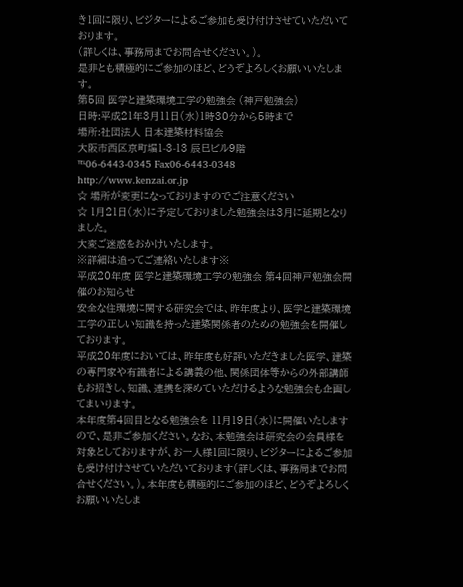き1回に限り、ビジターによるご参加も受け付けさせていただいております。
(詳しくは、事務局までお問合せください。)。
是非とも積極的にご参加のほど、どうぞよろしくお願いいたします。
第5回 医学と建築環境工学の勉強会 (神戸勉強会)
日時:平成21年3月11日(水)1時30分から5時まで
場所:社団法人 日本建築材料協会
大阪市西区京町堀1-3-13 辰巳ビル9階
℡06-6443-0345 Fax06-6443-0348
http://www.kenzai.or.jp
☆ 場所が変更になっておりますのでご注意ください
☆ 1月21日(水)に予定しておりました勉強会は3月に延期となりました。
大変ご迷惑をおかけいたします。
※詳細は追ってご連絡いたします※
平成20年度 医学と建築環境工学の勉強会 第4回神戸勉強会開催のお知らせ
安全な住環境に関する研究会では、昨年度より、医学と建築環境工学の正しい知識を持った建築関係者のための勉強会を開催しております。
平成20年度においては、昨年度も好評いただきました医学、建築の専門家や有識者による講義の他、関係団体等からの外部講師もお招きし、知識、連携を深めていただけるような勉強会も企画してまいります。
本年度第4回目となる勉強会を 11月19日(水)に開催いたしますので、是非ご参加ください。なお、本勉強会は研究会の会員様を対象としておりますが、お一人様1回に限り、ビジターによるご参加も受け付けさせていただいております(詳しくは、事務局までお問合せください。)。本年度も積極的にご参加のほど、どうぞよろしくお願いいたしま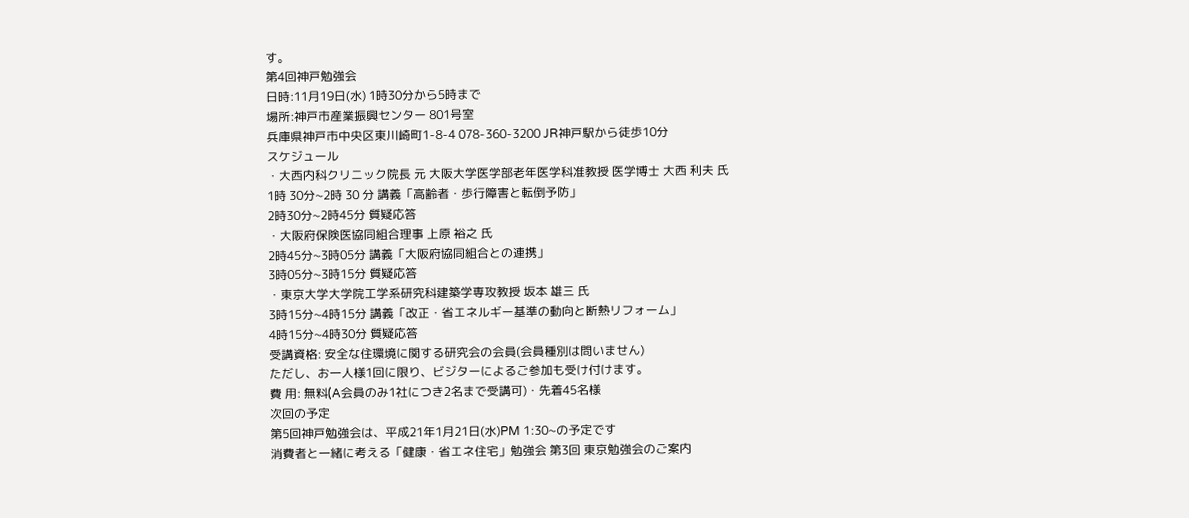す。
第4回神戸勉強会
日時:11月19日(水) 1時30分から5時まで
場所:神戸市産業振興センター 801号室
兵庫県神戸市中央区東川崎町1-8-4 078-360-3200 JR神戸駅から徒歩10分
スケジュール
・大西内科クリニック院長 元 大阪大学医学部老年医学科准教授 医学博士 大西 利夫 氏
1時 30分~2時 30 分 講義「高齢者・歩行障害と転倒予防」
2時30分~2時45分 質疑応答
・大阪府保険医協同組合理事 上原 裕之 氏
2時45分~3時05分 講義「大阪府協同組合との連携」
3時05分~3時15分 質疑応答
・東京大学大学院工学系研究科建築学専攻教授 坂本 雄三 氏
3時15分~4時15分 講義「改正・省エネルギー基準の動向と断熱リフォーム」
4時15分~4時30分 質疑応答
受講資格: 安全な住環境に関する研究会の会員(会員種別は問いません)
ただし、お一人様1回に限り、ビジターによるご参加も受け付けます。
費 用: 無料(A会員のみ1社につき2名まで受講可)・先着45名様
次回の予定
第5回神戸勉強会は、平成21年1月21日(水)PM 1:30~の予定です
消費者と一緒に考える「健康・省エネ住宅」勉強会 第3回 東京勉強会のご案内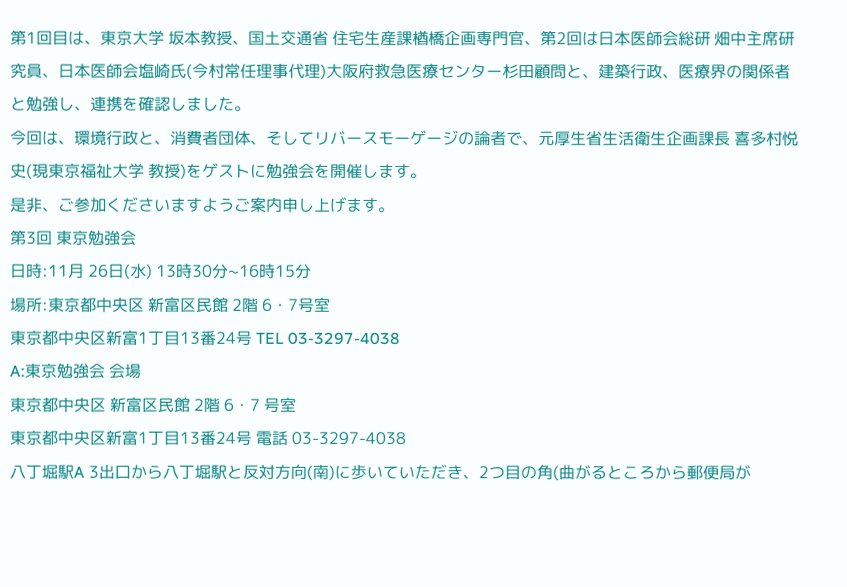第1回目は、東京大学 坂本教授、国土交通省 住宅生産課楢橋企画専門官、第2回は日本医師会総研 畑中主席研究員、日本医師会塩崎氏(今村常任理事代理)大阪府救急医療センター杉田顧問と、建築行政、医療界の関係者と勉強し、連携を確認しました。
今回は、環境行政と、消費者団体、そしてリバースモーゲージの論者で、元厚生省生活衛生企画課長 喜多村悦史(現東京福祉大学 教授)をゲストに勉強会を開催します。
是非、ご参加くださいますようご案内申し上げます。
第3回 東京勉強会
日時:11月 26日(水) 13時30分~16時15分
場所:東京都中央区 新富区民館 2階 6・7号室
東京都中央区新富1丁目13番24号 TEL 03-3297-4038
A:東京勉強会 会場
東京都中央区 新富区民館 2階 6・7 号室
東京都中央区新富1丁目13番24号 電話 03-3297-4038
八丁堀駅A 3出口から八丁堀駅と反対方向(南)に歩いていただき、2つ目の角(曲がるところから郵便局が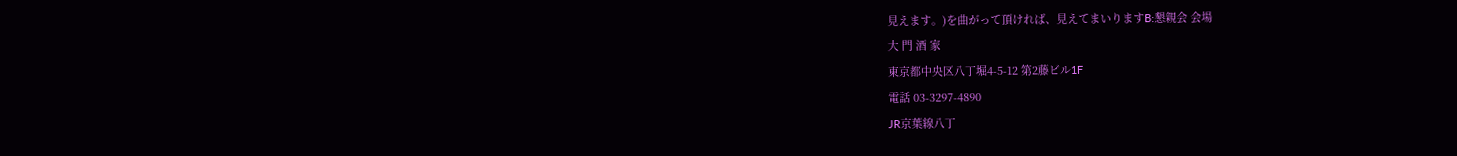見えます。)を曲がって頂ければ、見えてまいりますB:懇親会 会場
大 門 酒 家
東京都中央区八丁堀4-5-12 第2藤ビル1F
電話 03-3297-4890
JR京葉線八丁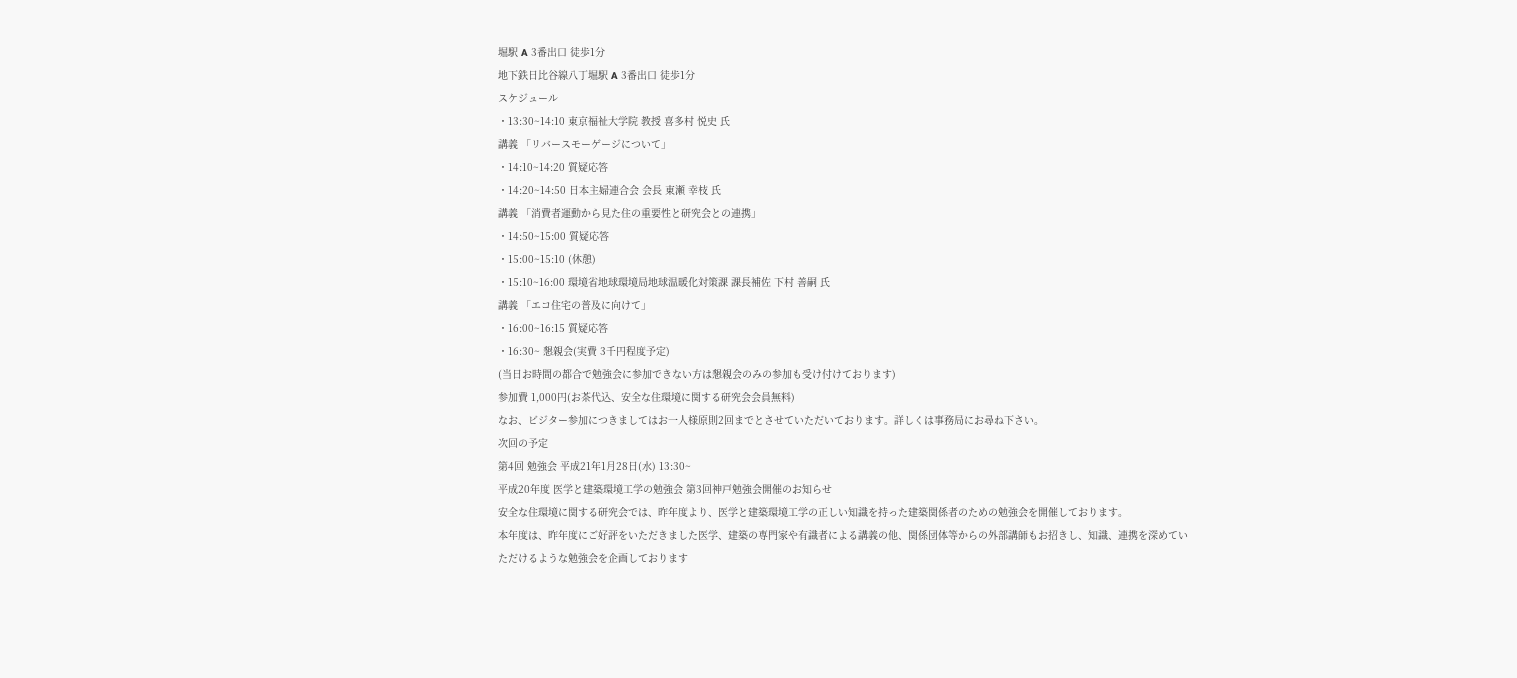堀駅 A 3番出口 徒歩1分
地下鉄日比谷線八丁堀駅 A 3番出口 徒歩1分
スケジュール
・13:30~14:10 東京福祉大学院 教授 喜多村 悦史 氏
講義 「リバースモーゲージについて」
・14:10~14:20 質疑応答
・14:20~14:50 日本主婦連合会 会長 東瀬 幸枝 氏
講義 「消費者運動から見た住の重要性と研究会との連携」
・14:50~15:00 質疑応答
・15:00~15:10 (休憩)
・15:10~16:00 環境省地球環境局地球温暖化対策課 課長補佐 下村 善嗣 氏
講義 「エコ住宅の普及に向けて」
・16:00~16:15 質疑応答
・16:30~ 懇親会(実費 3千円程度予定)
(当日お時間の都合で勉強会に参加できない方は懇親会のみの参加も受け付けております)
参加費 1,000円(お茶代込、安全な住環境に関する研究会会員無料)
なお、ビジター参加につきましてはお一人様原則2回までとさせていただいております。詳しくは事務局にお尋ね下さい。
次回の予定
第4回 勉強会 平成21年1月28日(水) 13:30~
平成20年度 医学と建築環境工学の勉強会 第3回神戸勉強会開催のお知らせ
安全な住環境に関する研究会では、昨年度より、医学と建築環境工学の正しい知識を持った建築関係者のための勉強会を開催しております。
本年度は、昨年度にご好評をいただきました医学、建築の専門家や有識者による講義の他、関係団体等からの外部講師もお招きし、知識、連携を深めていただけるような勉強会を企画しております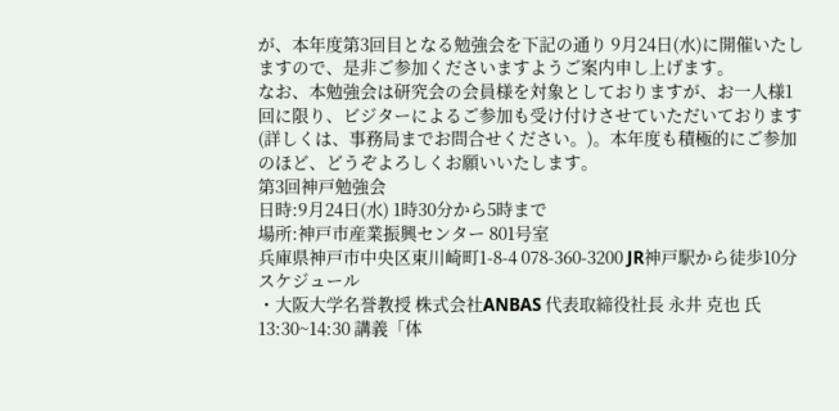が、本年度第3回目となる勉強会を下記の通り 9月24日(水)に開催いたしますので、是非ご参加くださいますようご案内申し上げます。
なお、本勉強会は研究会の会員様を対象としておりますが、お一人様1回に限り、ビジターによるご参加も受け付けさせていただいております(詳しくは、事務局までお問合せください。)。本年度も積極的にご参加のほど、どうぞよろしくお願いいたします。
第3回神戸勉強会
日時:9月24日(水) 1時30分から5時まで
場所:神戸市産業振興センター 801号室
兵庫県神戸市中央区東川崎町1-8-4 078-360-3200 JR神戸駅から徒歩10分
スケジュール
・大阪大学名誉教授 株式会社ANBAS 代表取締役社長 永井 克也 氏
13:30~14:30 講義「体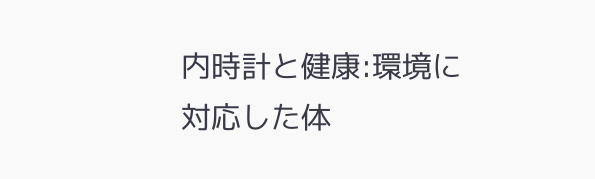内時計と健康:環境に対応した体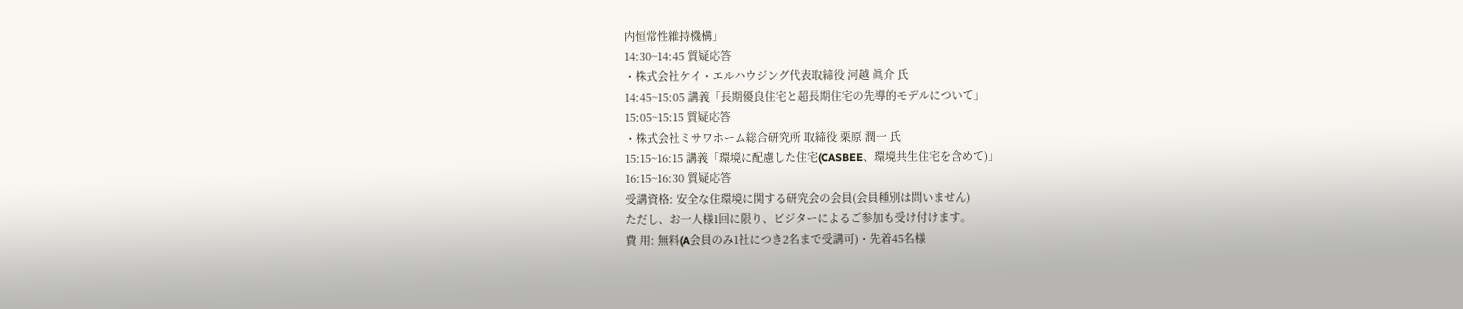内恒常性維持機構」
14:30~14:45 質疑応答
・株式会社ケイ・エルハウジング代表取締役 河越 眞介 氏
14:45~15:05 講義「長期優良住宅と超長期住宅の先導的モデルについて」
15:05~15:15 質疑応答
・株式会社ミサワホーム総合研究所 取締役 栗原 潤一 氏
15:15~16:15 講義「環境に配慮した住宅(CASBEE、環境共生住宅を含めて)」
16:15~16:30 質疑応答
受講資格: 安全な住環境に関する研究会の会員(会員種別は問いません)
ただし、お一人様1回に限り、ビジターによるご参加も受け付けます。
費 用: 無料(A会員のみ1社につき2名まで受講可)・先着45名様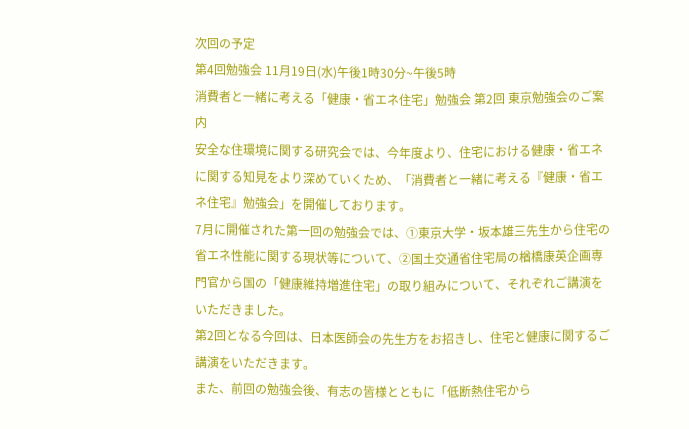次回の予定
第4回勉強会 11月19日(水)午後1時30分~午後5時
消費者と一緒に考える「健康・省エネ住宅」勉強会 第2回 東京勉強会のご案内
安全な住環境に関する研究会では、今年度より、住宅における健康・省エネに関する知見をより深めていくため、「消費者と一緒に考える『健康・省エネ住宅』勉強会」を開催しております。
7月に開催された第一回の勉強会では、①東京大学・坂本雄三先生から住宅の省エネ性能に関する現状等について、②国土交通省住宅局の楢橋康英企画専門官から国の「健康維持増進住宅」の取り組みについて、それぞれご講演をいただきました。
第2回となる今回は、日本医師会の先生方をお招きし、住宅と健康に関するご講演をいただきます。
また、前回の勉強会後、有志の皆様とともに「低断熱住宅から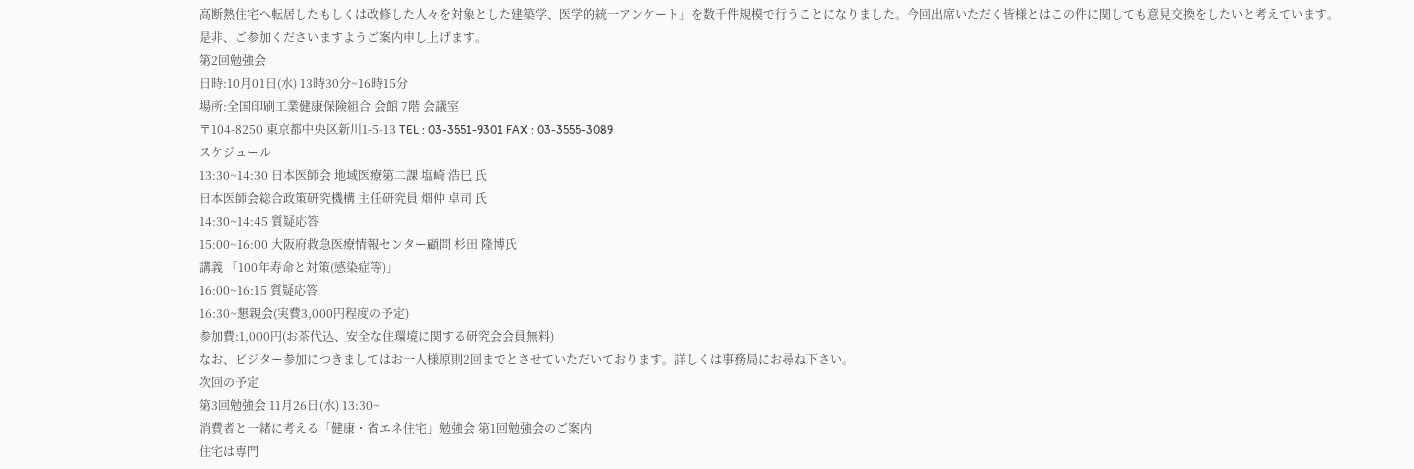高断熱住宅へ転居したもしくは改修した人々を対象とした建築学、医学的統一アンケート」を数千件規模で行うことになりました。今回出席いただく皆様とはこの件に関しても意見交換をしたいと考えています。
是非、ご参加くださいますようご案内申し上げます。
第2回勉強会
日時:10月01日(水) 13時30分~16時15分
場所:全国印刷工業健康保険組合 会館 7階 会議室
〒104-8250 東京都中央区新川1-5-13 TEL : 03-3551-9301 FAX : 03-3555-3089
スケジュール
13:30~14:30 日本医師会 地域医療第二課 塩崎 浩巳 氏
日本医師会総合政策研究機構 主任研究員 畑仲 卓司 氏
14:30~14:45 質疑応答
15:00~16:00 大阪府救急医療情報センター顧問 杉田 隆博氏
講義 「100年寿命と対策(感染症等)」
16:00~16:15 質疑応答
16:30~懇親会(実費3,000円程度の予定)
参加費:1,000円(お茶代込、安全な住環境に関する研究会会員無料)
なお、ビジター参加につきましてはお一人様原則2回までとさせていただいております。詳しくは事務局にお尋ね下さい。
次回の予定
第3回勉強会 11月26日(水) 13:30~
消費者と一緒に考える「健康・省エネ住宅」勉強会 第1回勉強会のご案内
住宅は専門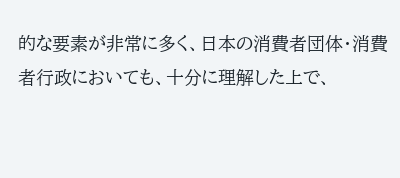的な要素が非常に多く、日本の消費者団体・消費者行政においても、十分に理解した上で、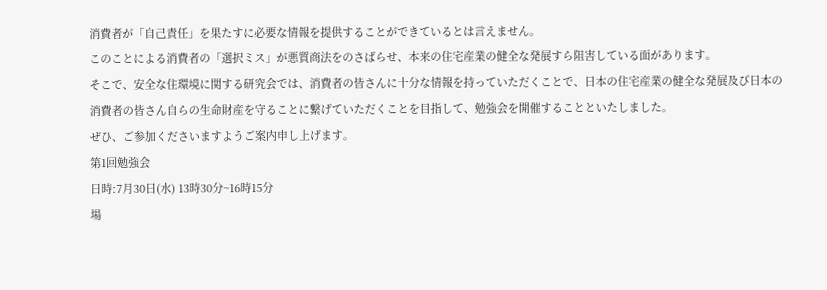消費者が「自己責任」を果たすに必要な情報を提供することができているとは言えません。
このことによる消費者の「選択ミス」が悪質商法をのさばらせ、本来の住宅産業の健全な発展すら阻害している面があります。
そこで、安全な住環境に関する研究会では、消費者の皆さんに十分な情報を持っていただくことで、日本の住宅産業の健全な発展及び日本の消費者の皆さん自らの生命財産を守ることに繋げていただくことを目指して、勉強会を開催することといたしました。
ぜひ、ご参加くださいますようご案内申し上げます。
第1回勉強会
日時:7月30日(水) 13時30分~16時15分
場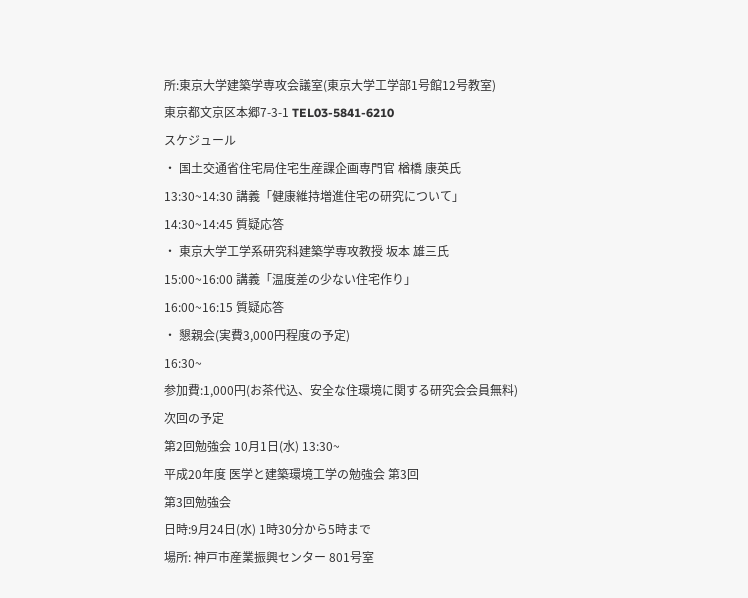所:東京大学建築学専攻会議室(東京大学工学部1号館12号教室)
東京都文京区本郷7-3-1 TEL03-5841-6210
スケジュール
・ 国土交通省住宅局住宅生産課企画専門官 楢橋 康英氏
13:30~14:30 講義「健康維持増進住宅の研究について」
14:30~14:45 質疑応答
・ 東京大学工学系研究科建築学専攻教授 坂本 雄三氏
15:00~16:00 講義「温度差の少ない住宅作り」
16:00~16:15 質疑応答
・ 懇親会(実費3,000円程度の予定)
16:30~
参加費:1,000円(お茶代込、安全な住環境に関する研究会会員無料)
次回の予定
第2回勉強会 10月1日(水) 13:30~
平成20年度 医学と建築環境工学の勉強会 第3回
第3回勉強会
日時:9月24日(水) 1時30分から5時まで
場所: 神戸市産業振興センター 801号室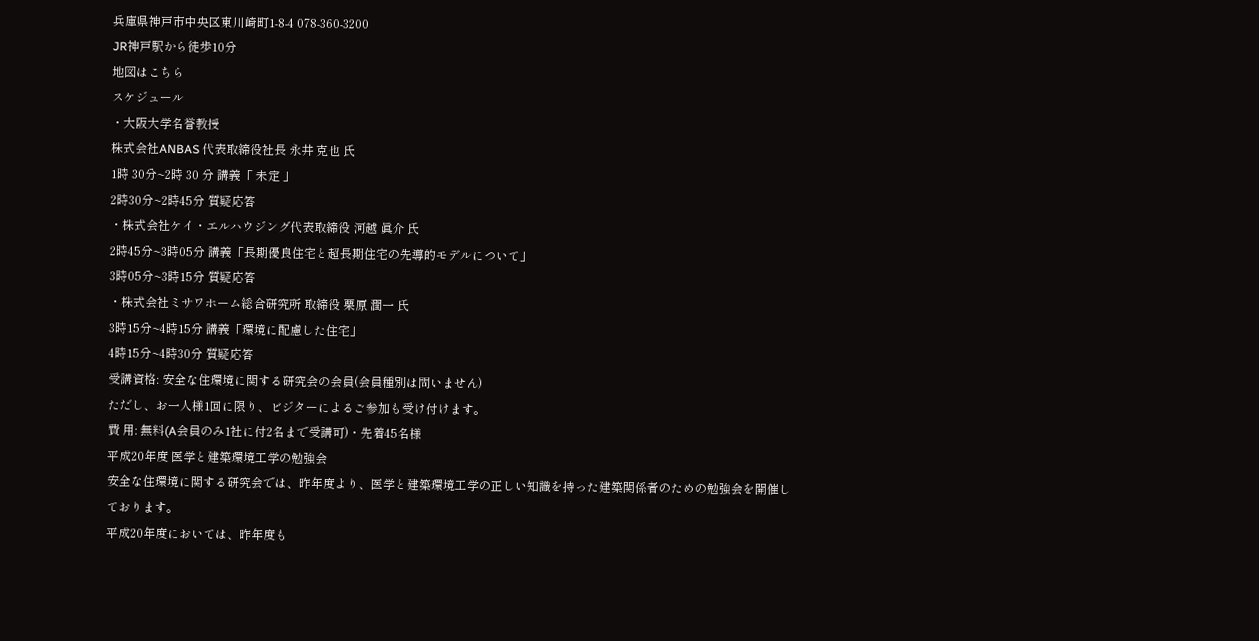兵庫県神戸市中央区東川崎町1-8-4 078-360-3200
JR神戸駅から徒歩10分
地図はこちら
スケジュール
・大阪大学名誉教授
株式会社ANBAS 代表取締役社長 永井 克也 氏
1時 30分~2時 30 分 講義「 未定 」
2時30分~2時45分 質疑応答
・株式会社ケイ・エルハウジング代表取締役 河越 眞介 氏
2時45分~3時05分 講義「長期優良住宅と超長期住宅の先導的モデルについて」
3時05分~3時15分 質疑応答
・株式会社ミサワホーム総合研究所 取締役 栗原 潤一 氏
3時15分~4時15分 講義「環境に配慮した住宅」
4時15分~4時30分 質疑応答
受講資格: 安全な住環境に関する研究会の会員(会員種別は問いません)
ただし、お一人様1回に限り、ビジターによるご参加も受け付けます。
費 用: 無料(A会員のみ1社に付2名まで受講可)・先着45名様
平成20年度 医学と建築環境工学の勉強会
安全な住環境に関する研究会では、昨年度より、医学と建築環境工学の正しい知識を持った建築関係者のための勉強会を開催しております。
平成20年度においては、昨年度も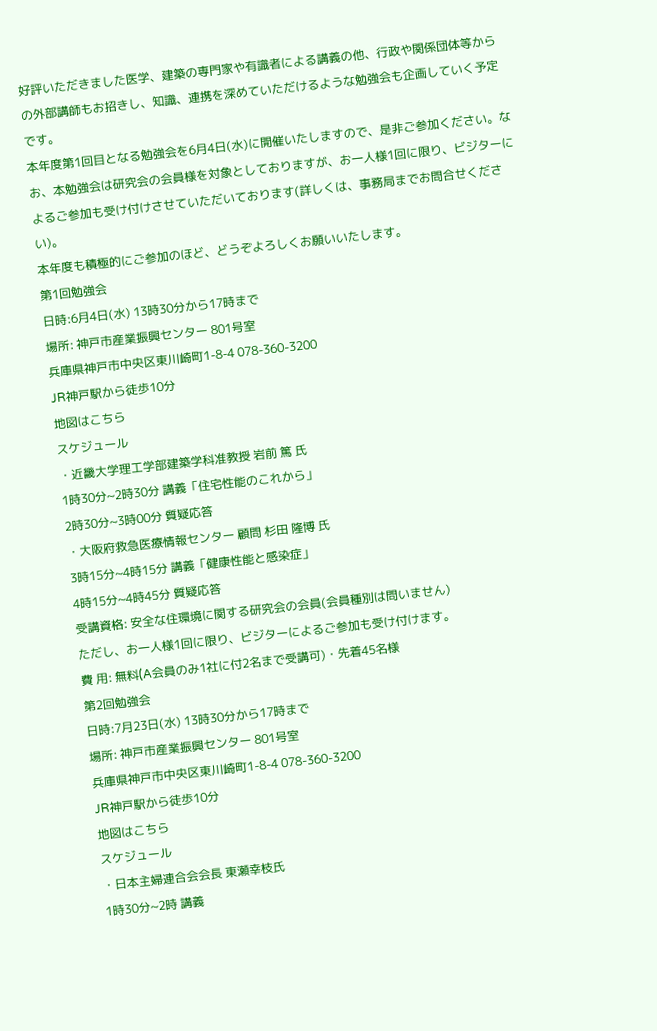好評いただきました医学、建築の専門家や有識者による講義の他、行政や関係団体等からの外部講師もお招きし、知識、連携を深めていただけるような勉強会も企画していく予定です。
本年度第1回目となる勉強会を6月4日(水)に開催いたしますので、是非ご参加ください。なお、本勉強会は研究会の会員様を対象としておりますが、お一人様1回に限り、ビジターによるご参加も受け付けさせていただいております(詳しくは、事務局までお問合せください)。
本年度も積極的にご参加のほど、どうぞよろしくお願いいたします。
第1回勉強会
日時:6月4日(水) 13時30分から17時まで
場所: 神戸市産業振興センター 801号室
兵庫県神戸市中央区東川崎町1-8-4 078-360-3200
JR神戸駅から徒歩10分
地図はこちら
スケジュール
・近畿大学理工学部建築学科准教授 岩前 篤 氏
1時30分~2時30分 講義「住宅性能のこれから」
2時30分~3時00分 質疑応答
・大阪府救急医療情報センター 顧問 杉田 隆博 氏
3時15分~4時15分 講義「健康性能と感染症」
4時15分~4時45分 質疑応答
受講資格: 安全な住環境に関する研究会の会員(会員種別は問いません)
ただし、お一人様1回に限り、ビジターによるご参加も受け付けます。
費 用: 無料(A会員のみ1社に付2名まで受講可)・先着45名様
第2回勉強会
日時:7月23日(水) 13時30分から17時まで
場所: 神戸市産業振興センター 801号室
兵庫県神戸市中央区東川崎町1-8-4 078-360-3200
JR神戸駅から徒歩10分
地図はこちら
スケジュール
・日本主婦連合会会長 東瀬幸枝氏
1時30分~2時 講義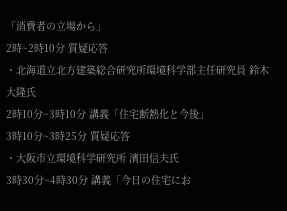「消費者の立場から」
2時~2時10分 質疑応答
・北海道立北方建築総合研究所環境科学部主任研究員 鈴木大隆氏
2時10分~3時10分 講義「住宅断熱化と今後」
3時10分~3時25分 質疑応答
・大阪市立環境科学研究所 濱田信夫氏
3時30分~4時30分 講義「今日の住宅にお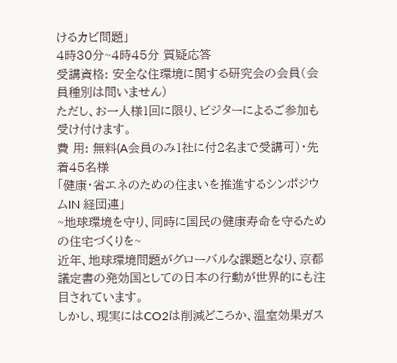けるカビ問題」
4時30分~4時45分 質疑応答
受講資格: 安全な住環境に関する研究会の会員(会員種別は問いません)
ただし、お一人様1回に限り、ビジターによるご参加も受け付けます。
費 用: 無料(A会員のみ1社に付2名まで受講可)・先着45名様
「健康・省エネのための住まいを推進するシンポジウムIN 経団連」
~地球環境を守り、同時に国民の健康寿命を守るための住宅づくりを~
近年、地球環境問題がグローバルな課題となり、京都議定書の発効国としての日本の行動が世界的にも注目されています。
しかし、現実にはCO2は削減どころか、温室効果ガス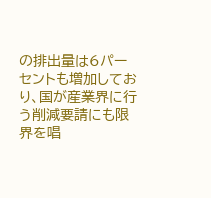の排出量は6パーセントも増加しており、国が産業界に行う削減要請にも限界を唱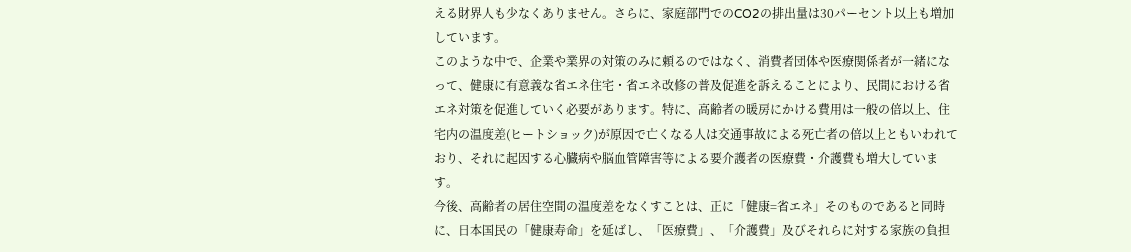える財界人も少なくありません。さらに、家庭部門でのCO2の排出量は30パーセント以上も増加しています。
このような中で、企業や業界の対策のみに頼るのではなく、消費者団体や医療関係者が一緒になって、健康に有意義な省エネ住宅・省エネ改修の普及促進を訴えることにより、民間における省エネ対策を促進していく必要があります。特に、高齢者の暖房にかける費用は一般の倍以上、住宅内の温度差(ヒートショック)が原因で亡くなる人は交通事故による死亡者の倍以上ともいわれており、それに起因する心臓病や脳血管障害等による要介護者の医療費・介護費も増大しています。
今後、高齢者の居住空間の温度差をなくすことは、正に「健康=省エネ」そのものであると同時に、日本国民の「健康寿命」を延ばし、「医療費」、「介護費」及びそれらに対する家族の負担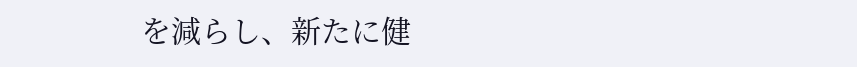を減らし、新たに健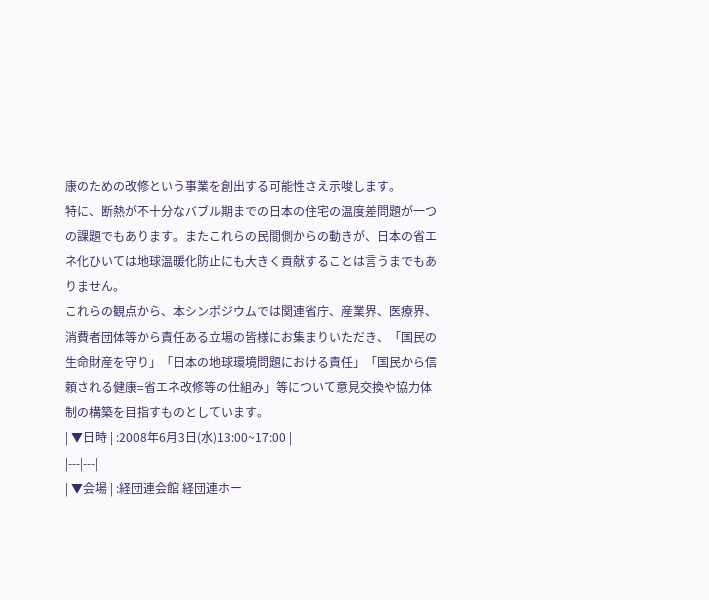康のための改修という事業を創出する可能性さえ示唆します。
特に、断熱が不十分なバブル期までの日本の住宅の温度差問題が一つの課題でもあります。またこれらの民間側からの動きが、日本の省エネ化ひいては地球温暖化防止にも大きく貢献することは言うまでもありません。
これらの観点から、本シンポジウムでは関連省庁、産業界、医療界、消費者団体等から責任ある立場の皆様にお集まりいただき、「国民の生命財産を守り」「日本の地球環境問題における責任」「国民から信頼される健康=省エネ改修等の仕組み」等について意見交換や協力体制の構築を目指すものとしています。
| ▼日時 | :2008年6月3日(水)13:00~17:00 |
|---|---|
| ▼会場 | :経団連会館 経団連ホー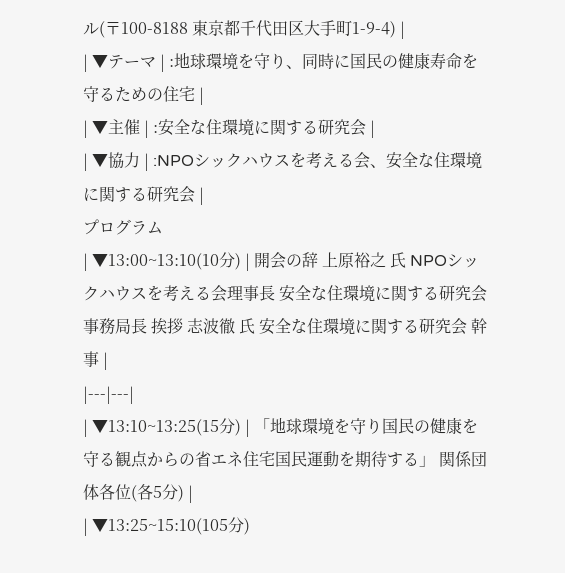ル(〒100-8188 東京都千代田区大手町1-9-4) |
| ▼テーマ | :地球環境を守り、同時に国民の健康寿命を守るための住宅 |
| ▼主催 | :安全な住環境に関する研究会 |
| ▼協力 | :NPOシックハウスを考える会、安全な住環境に関する研究会 |
プログラム
| ▼13:00~13:10(10分) | 開会の辞 上原裕之 氏 NPOシックハウスを考える会理事長 安全な住環境に関する研究会事務局長 挨拶 志波徹 氏 安全な住環境に関する研究会 幹事 |
|---|---|
| ▼13:10~13:25(15分) | 「地球環境を守り国民の健康を守る観点からの省エネ住宅国民運動を期待する」 関係団体各位(各5分) |
| ▼13:25~15:10(105分)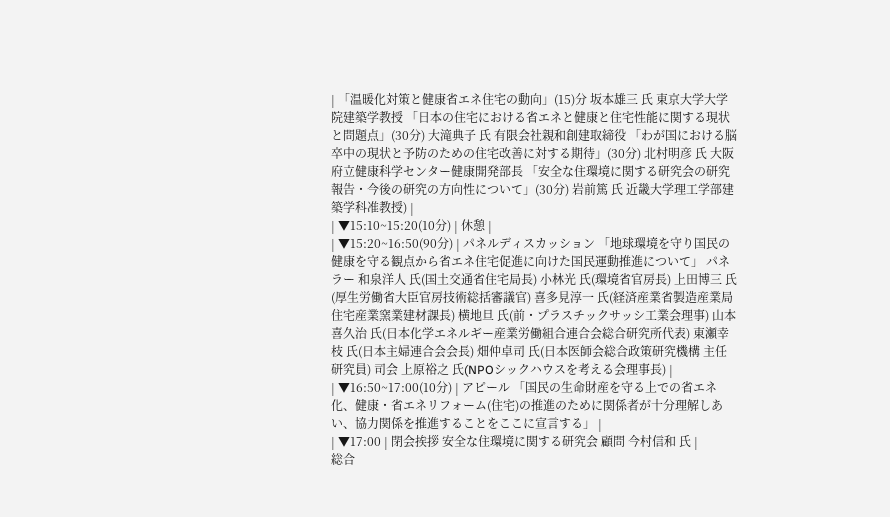| 「温暖化対策と健康省エネ住宅の動向」(15)分 坂本雄三 氏 東京大学大学院建築学教授 「日本の住宅における省エネと健康と住宅性能に関する現状と問題点」(30分) 大滝典子 氏 有限会社親和創建取締役 「わが国における脳卒中の現状と予防のための住宅改善に対する期待」(30分) 北村明彦 氏 大阪府立健康科学センター健康開発部長 「安全な住環境に関する研究会の研究報告・今後の研究の方向性について」(30分) 岩前篤 氏 近畿大学理工学部建築学科准教授) |
| ▼15:10~15:20(10分) | 休憩 |
| ▼15:20~16:50(90分) | パネルディスカッション 「地球環境を守り国民の健康を守る観点から省エネ住宅促進に向けた国民運動推進について」 パネラー 和泉洋人 氏(国土交通省住宅局長) 小林光 氏(環境省官房長) 上田博三 氏(厚生労働省大臣官房技術総括審議官) 喜多見淳一 氏(経済産業省製造産業局住宅産業窯業建材課長) 横地旦 氏(前・プラスチックサッシ工業会理事) 山本喜久治 氏(日本化学エネルギー産業労働組合連合会総合研究所代表) 東瀬幸枝 氏(日本主婦連合会会長) 畑仲卓司 氏(日本医師会総合政策研究機構 主任研究員) 司会 上原裕之 氏(NPOシックハウスを考える会理事長) |
| ▼16:50~17:00(10分) | アピール 「国民の生命財産を守る上での省エネ化、健康・省エネリフォーム(住宅)の推進のために関係者が十分理解しあい、協力関係を推進することをここに宣言する」 |
| ▼17:00 | 閉会挨拶 安全な住環境に関する研究会 顧問 今村信和 氏 |
総合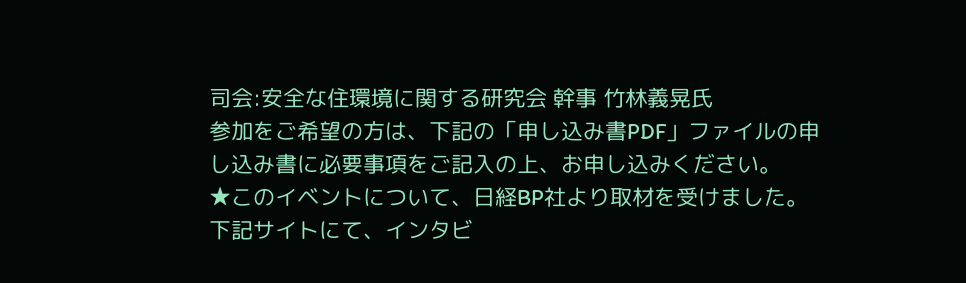司会:安全な住環境に関する研究会 幹事 竹林義晃氏
参加をご希望の方は、下記の「申し込み書PDF」ファイルの申し込み書に必要事項をご記入の上、お申し込みください。
★このイベントについて、日経BP社より取材を受けました。下記サイトにて、インタビ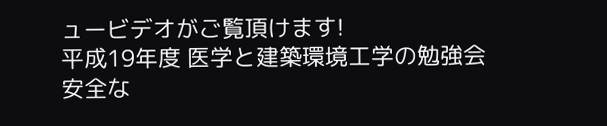ュービデオがご覧頂けます!
平成19年度 医学と建築環境工学の勉強会
安全な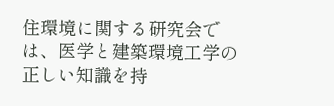住環境に関する研究会では、医学と建築環境工学の正しい知識を持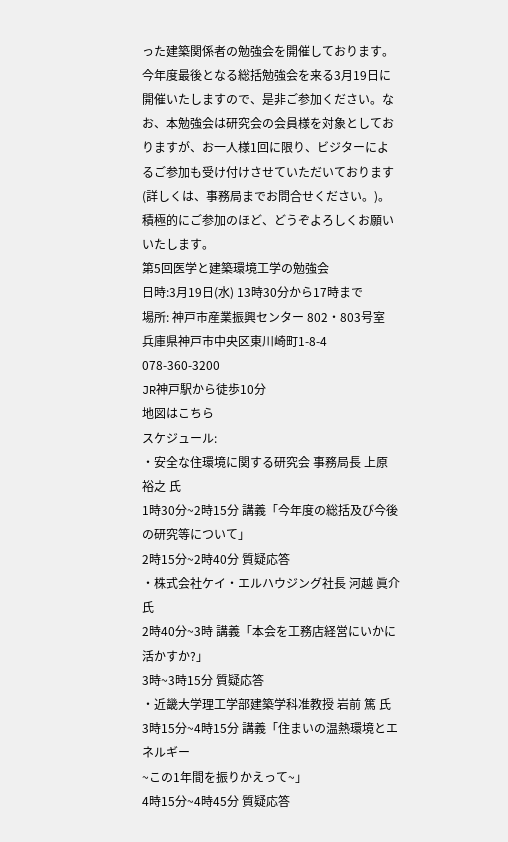った建築関係者の勉強会を開催しております。
今年度最後となる総括勉強会を来る3月19日に開催いたしますので、是非ご参加ください。なお、本勉強会は研究会の会員様を対象としておりますが、お一人様1回に限り、ビジターによるご参加も受け付けさせていただいております(詳しくは、事務局までお問合せください。)。
積極的にご参加のほど、どうぞよろしくお願いいたします。
第5回医学と建築環境工学の勉強会
日時:3月19日(水) 13時30分から17時まで
場所: 神戸市産業振興センター 802・803号室
兵庫県神戸市中央区東川崎町1-8-4 078-360-3200
JR神戸駅から徒歩10分
地図はこちら
スケジュール:
・安全な住環境に関する研究会 事務局長 上原 裕之 氏
1時30分~2時15分 講義「今年度の総括及び今後の研究等について」
2時15分~2時40分 質疑応答
・株式会社ケイ・エルハウジング社長 河越 眞介 氏
2時40分~3時 講義「本会を工務店経営にいかに活かすか?」
3時~3時15分 質疑応答
・近畿大学理工学部建築学科准教授 岩前 篤 氏
3時15分~4時15分 講義「住まいの温熱環境とエネルギー
~この1年間を振りかえって~」
4時15分~4時45分 質疑応答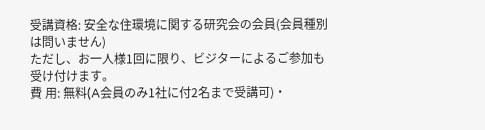受講資格: 安全な住環境に関する研究会の会員(会員種別は問いません)
ただし、お一人様1回に限り、ビジターによるご参加も受け付けます。
費 用: 無料(A会員のみ1社に付2名まで受講可)・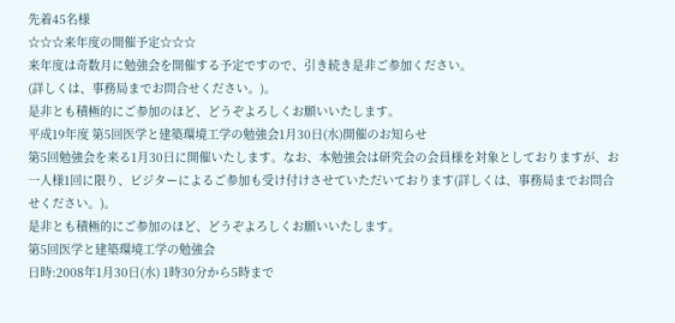先着45名様
☆☆☆来年度の開催予定☆☆☆
来年度は奇数月に勉強会を開催する予定ですので、引き続き是非ご参加ください。
(詳しくは、事務局までお問合せください。)。
是非とも積極的にご参加のほど、どうぞよろしくお願いいたします。
平成19年度 第5回医学と建築環境工学の勉強会1月30日(水)開催のお知らせ
第5回勉強会を来る1月30日に開催いたします。なお、本勉強会は研究会の会員様を対象としておりますが、お一人様1回に限り、ビジターによるご参加も受け付けさせていただいております(詳しくは、事務局までお問合せください。)。
是非とも積極的にご参加のほど、どうぞよろしくお願いいたします。
第5回医学と建築環境工学の勉強会
日時:2008年1月30日(水) 1時30分から5時まで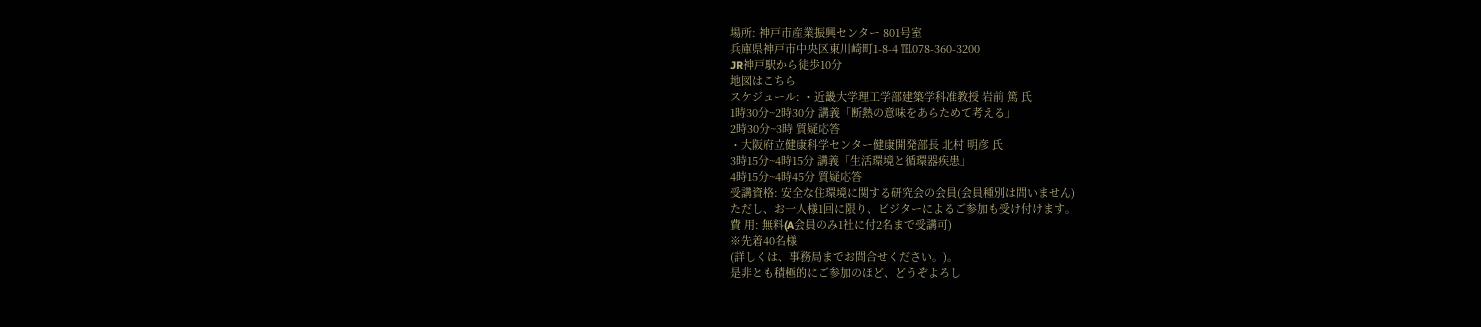場所: 神戸市産業振興センター 801号室
兵庫県神戸市中央区東川崎町1-8-4 ℡078-360-3200
JR神戸駅から徒歩10分
地図はこちら
スケジュール: ・近畿大学理工学部建築学科准教授 岩前 篤 氏
1時30分~2時30分 講義「断熱の意味をあらためて考える」
2時30分~3時 質疑応答
・大阪府立健康科学センター健康開発部長 北村 明彦 氏
3時15分~4時15分 講義「生活環境と循環器疾患」
4時15分~4時45分 質疑応答
受講資格: 安全な住環境に関する研究会の会員(会員種別は問いません)
ただし、お一人様1回に限り、ビジターによるご参加も受け付けます。
費 用: 無料(A会員のみ1社に付2名まで受講可)
※先着40名様
(詳しくは、事務局までお問合せください。)。
是非とも積極的にご参加のほど、どうぞよろし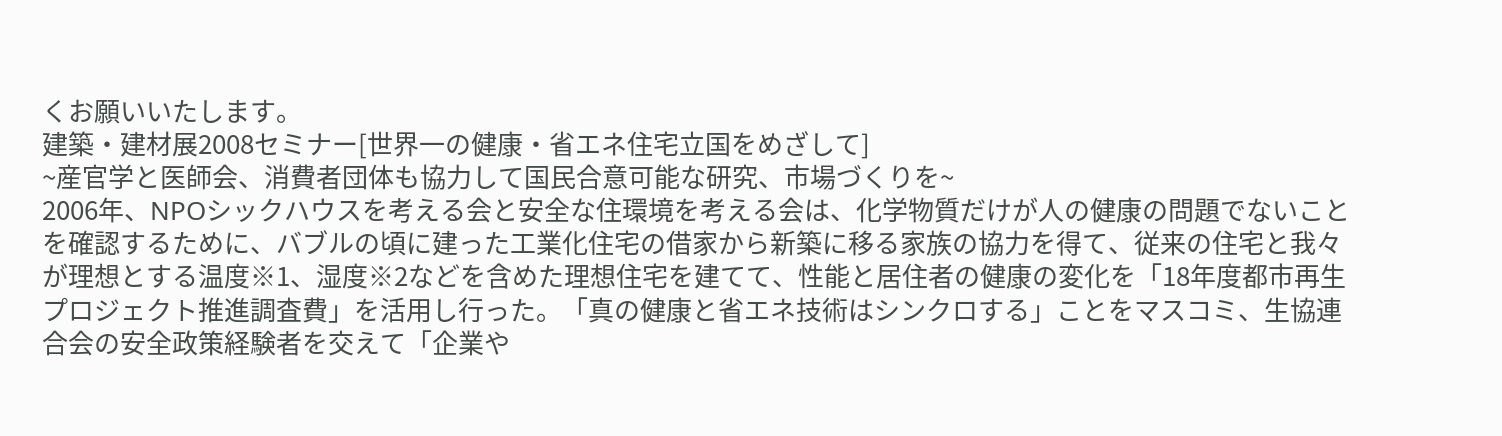くお願いいたします。
建築・建材展2008セミナー[世界一の健康・省エネ住宅立国をめざして]
~産官学と医師会、消費者団体も協力して国民合意可能な研究、市場づくりを~
2006年、NPOシックハウスを考える会と安全な住環境を考える会は、化学物質だけが人の健康の問題でないことを確認するために、バブルの頃に建った工業化住宅の借家から新築に移る家族の協力を得て、従来の住宅と我々が理想とする温度※1、湿度※2などを含めた理想住宅を建てて、性能と居住者の健康の変化を「18年度都市再生プロジェクト推進調査費」を活用し行った。「真の健康と省エネ技術はシンクロする」ことをマスコミ、生協連合会の安全政策経験者を交えて「企業や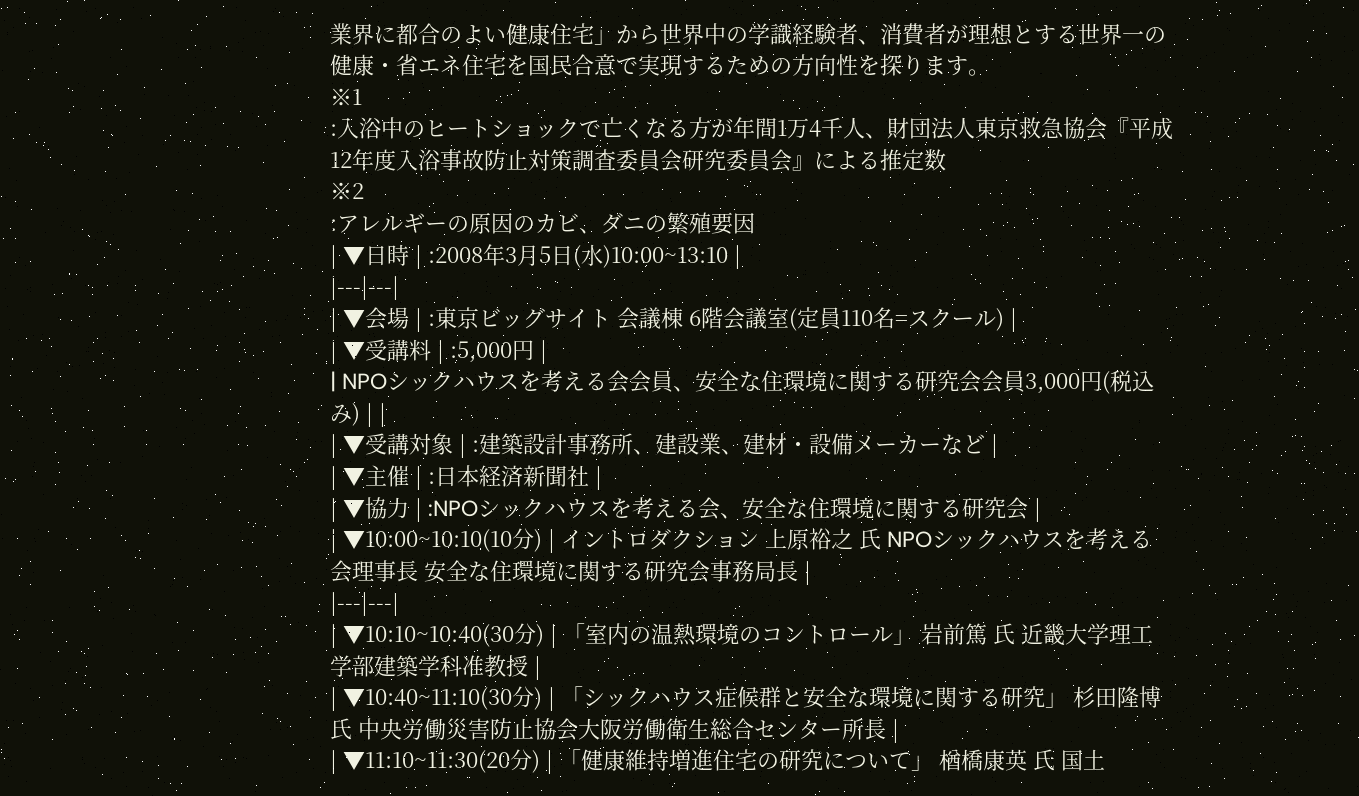業界に都合のよい健康住宅」から世界中の学識経験者、消費者が理想とする世界一の健康・省エネ住宅を国民合意で実現するための方向性を探ります。
※1
:入浴中のヒートショックで亡くなる方が年間1万4千人、財団法人東京救急協会『平成12年度入浴事故防止対策調査委員会研究委員会』による推定数
※2
:アレルギーの原因のカビ、ダニの繁殖要因
| ▼日時 | :2008年3月5日(水)10:00~13:10 |
|---|---|
| ▼会場 | :東京ビッグサイト 会議棟 6階会議室(定員110名=スクール) |
| ▼受講料 | :5,000円 |
| NPOシックハウスを考える会会員、安全な住環境に関する研究会会員3,000円(税込み) | |
| ▼受講対象 | :建築設計事務所、建設業、建材・設備メーカーなど |
| ▼主催 | :日本経済新聞社 |
| ▼協力 | :NPOシックハウスを考える会、安全な住環境に関する研究会 |
| ▼10:00~10:10(10分) | イントロダクション 上原裕之 氏 NPOシックハウスを考える会理事長 安全な住環境に関する研究会事務局長 |
|---|---|
| ▼10:10~10:40(30分) | 「室内の温熱環境のコントロール」 岩前篤 氏 近畿大学理工学部建築学科准教授 |
| ▼10:40~11:10(30分) | 「シックハウス症候群と安全な環境に関する研究」 杉田隆博 氏 中央労働災害防止協会大阪労働衛生総合センター所長 |
| ▼11:10~11:30(20分) | 「健康維持増進住宅の研究について」 楢橋康英 氏 国土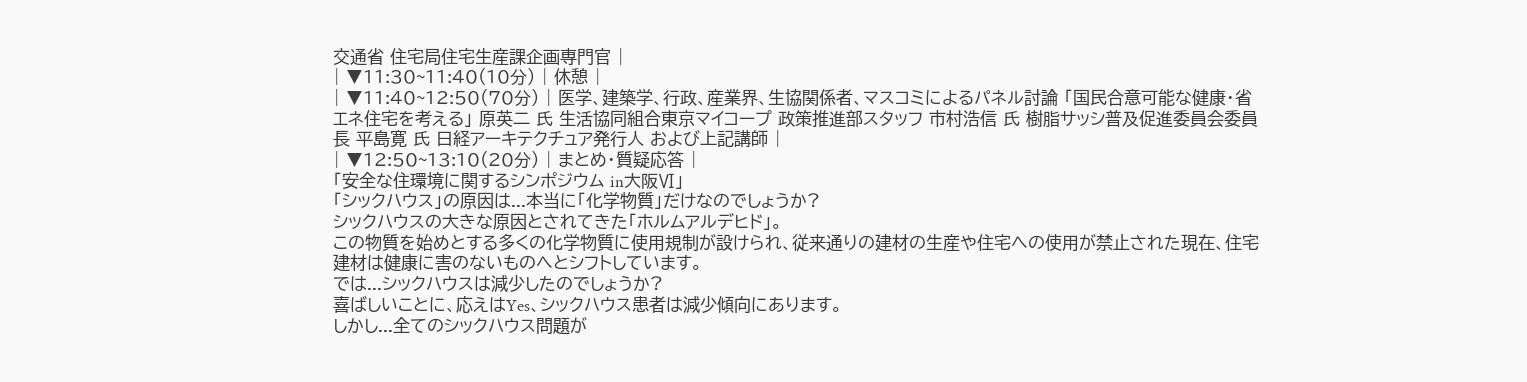交通省 住宅局住宅生産課企画専門官 |
| ▼11:30~11:40(10分) | 休憩 |
| ▼11:40~12:50(70分) | 医学、建築学、行政、産業界、生協関係者、マスコミによるパネル討論 「国民合意可能な健康・省エネ住宅を考える」 原英二 氏 生活協同組合東京マイコープ 政策推進部スタッフ 市村浩信 氏 樹脂サッシ普及促進委員会委員長 平島寛 氏 日経アーキテクチュア発行人 および上記講師 |
| ▼12:50~13:10(20分) | まとめ・質疑応答 |
「安全な住環境に関するシンポジウム in大阪Ⅵ」
「シックハウス」の原因は...本当に「化学物質」だけなのでしょうか?
シックハウスの大きな原因とされてきた「ホルムアルデヒド」。
この物質を始めとする多くの化学物質に使用規制が設けられ、従来通りの建材の生産や住宅への使用が禁止された現在、住宅建材は健康に害のないものへとシフトしています。
では...シックハウスは減少したのでしょうか?
喜ばしいことに、応えはYes、シックハウス患者は減少傾向にあります。
しかし...全てのシックハウス問題が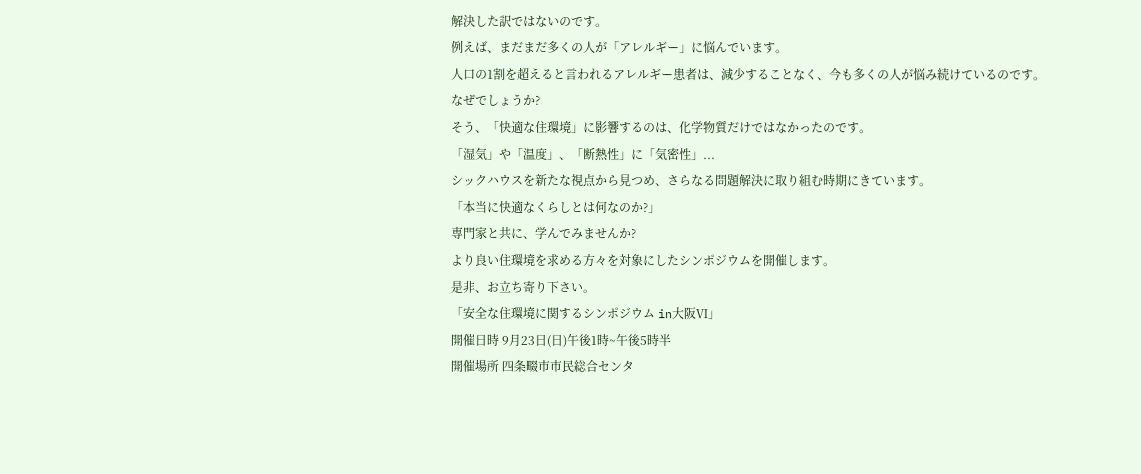解決した訳ではないのです。
例えば、まだまだ多くの人が「アレルギー」に悩んでいます。
人口の1割を超えると言われるアレルギー患者は、減少することなく、今も多くの人が悩み続けているのです。
なぜでしょうか?
そう、「快適な住環境」に影響するのは、化学物質だけではなかったのです。
「湿気」や「温度」、「断熱性」に「気密性」...
シックハウスを新たな視点から見つめ、さらなる問題解決に取り組む時期にきています。
「本当に快適なくらしとは何なのか?」
専門家と共に、学んでみませんか?
より良い住環境を求める方々を対象にしたシンポジウムを開催します。
是非、お立ち寄り下さい。
「安全な住環境に関するシンポジウム in大阪Ⅵ」
開催日時 9月23日(日)午後1時~午後5時半
開催場所 四条畷市市民総合センタ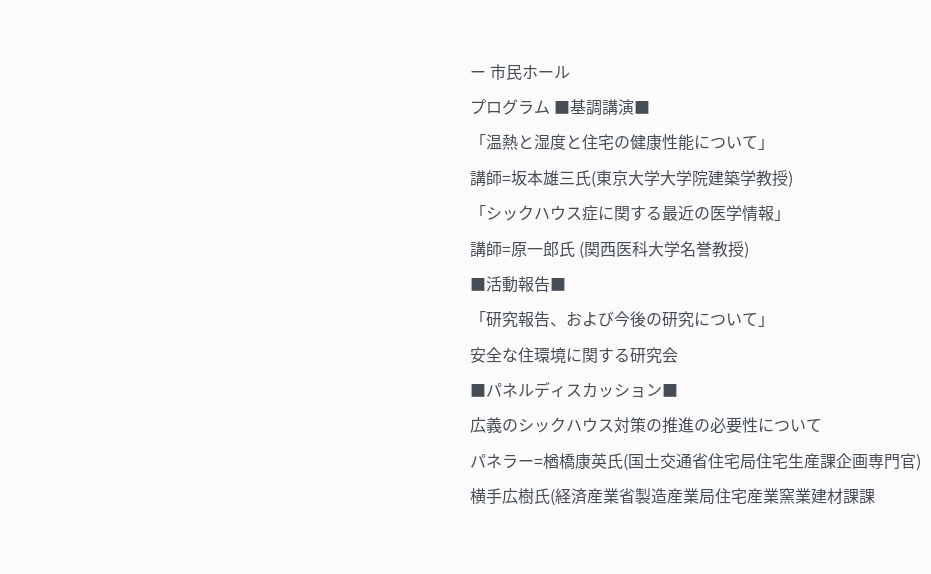ー 市民ホール
プログラム ■基調講演■
「温熱と湿度と住宅の健康性能について」
講師=坂本雄三氏(東京大学大学院建築学教授)
「シックハウス症に関する最近の医学情報」
講師=原一郎氏 (関西医科大学名誉教授)
■活動報告■
「研究報告、および今後の研究について」
安全な住環境に関する研究会
■パネルディスカッション■
広義のシックハウス対策の推進の必要性について
パネラー=楢橋康英氏(国土交通省住宅局住宅生産課企画専門官)
横手広樹氏(経済産業省製造産業局住宅産業窯業建材課課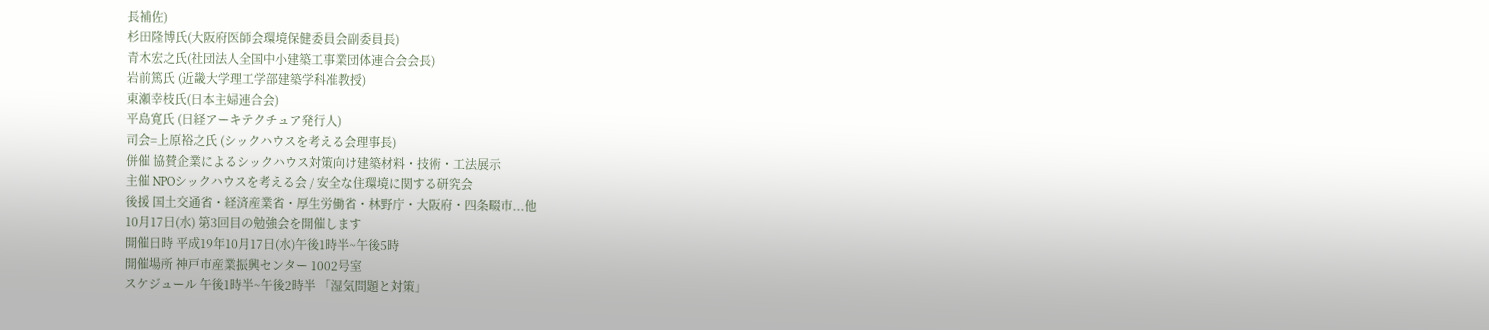長補佐)
杉田隆博氏(大阪府医師会環境保健委員会副委員長)
青木宏之氏(社団法人全国中小建築工事業団体連合会会長)
岩前篤氏 (近畿大学理工学部建築学科准教授)
東瀬幸枝氏(日本主婦連合会)
平島寛氏 (日経アーキテクチュア発行人)
司会=上原裕之氏 (シックハウスを考える会理事長)
併催 協賛企業によるシックハウス対策向け建築材料・技術・工法展示
主催 NPOシックハウスを考える会 / 安全な住環境に関する研究会
後援 国土交通省・経済産業省・厚生労働省・林野庁・大阪府・四条畷市...他
10月17日(水) 第3回目の勉強会を開催します
開催日時 平成19年10月17日(水)午後1時半~午後5時
開催場所 神戸市産業振興センター 1002号室
スケジュール 午後1時半~午後2時半 「湿気問題と対策」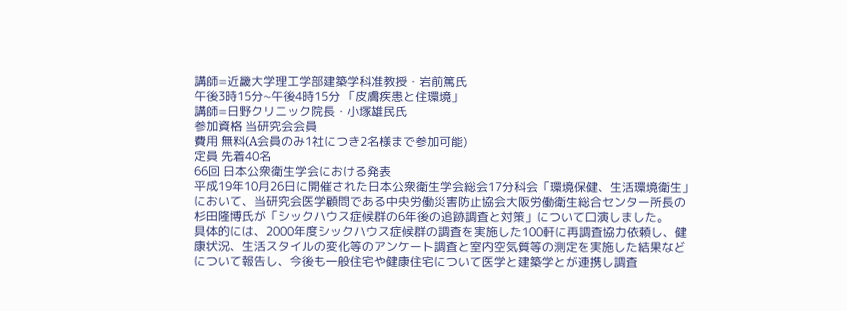講師=近畿大学理工学部建築学科准教授・岩前篤氏
午後3時15分~午後4時15分 「皮膚疾患と住環境」
講師=日野クリニック院長・小塚雄民氏
参加資格 当研究会会員
費用 無料(A会員のみ1社につき2名様まで参加可能)
定員 先着40名
66回 日本公衆衛生学会における発表
平成19年10月26日に開催された日本公衆衛生学会総会17分科会「環境保健、生活環境衛生」において、当研究会医学顧問である中央労働災害防止協会大阪労働衛生総合センター所長の杉田隆博氏が「シックハウス症候群の6年後の追跡調査と対策」について口演しました。
具体的には、2000年度シックハウス症候群の調査を実施した100軒に再調査協力依頼し、健康状況、生活スタイルの変化等のアンケート調査と室内空気質等の測定を実施した結果などについて報告し、今後も一般住宅や健康住宅について医学と建築学とが連携し調査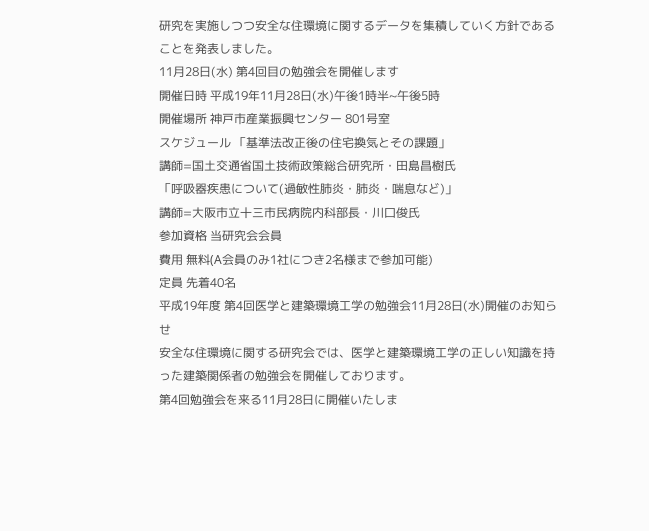研究を実施しつつ安全な住環境に関するデータを集積していく方針であることを発表しました。
11月28日(水) 第4回目の勉強会を開催します
開催日時 平成19年11月28日(水)午後1時半~午後5時
開催場所 神戸市産業振興センター 801号室
スケジュール 「基準法改正後の住宅換気とその課題」
講師=国土交通省国土技術政策総合研究所・田島昌樹氏
「呼吸器疾患について(過敏性肺炎・肺炎・喘息など)」
講師=大阪市立十三市民病院内科部長・川口俊氏
参加資格 当研究会会員
費用 無料(A会員のみ1社につき2名様まで参加可能)
定員 先着40名
平成19年度 第4回医学と建築環境工学の勉強会11月28日(水)開催のお知らせ
安全な住環境に関する研究会では、医学と建築環境工学の正しい知識を持った建築関係者の勉強会を開催しております。
第4回勉強会を来る11月28日に開催いたしま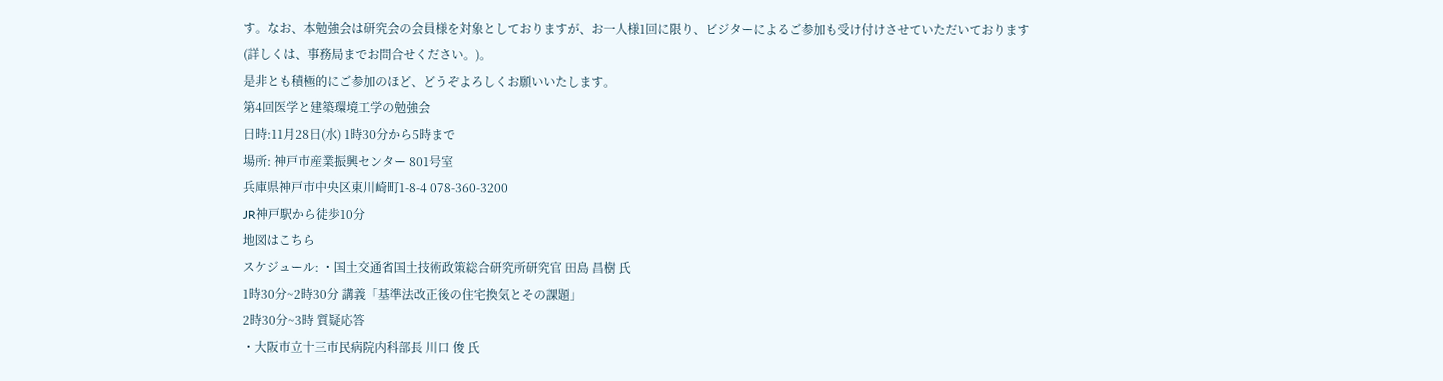す。なお、本勉強会は研究会の会員様を対象としておりますが、お一人様1回に限り、ビジターによるご参加も受け付けさせていただいております(詳しくは、事務局までお問合せください。)。
是非とも積極的にご参加のほど、どうぞよろしくお願いいたします。
第4回医学と建築環境工学の勉強会
日時:11月28日(水) 1時30分から5時まで
場所: 神戸市産業振興センター 801号室
兵庫県神戸市中央区東川崎町1-8-4 078-360-3200
JR神戸駅から徒歩10分
地図はこちら
スケジュール: ・国土交通省国土技術政策総合研究所研究官 田島 昌樹 氏
1時30分~2時30分 講義「基準法改正後の住宅換気とその課題」
2時30分~3時 質疑応答
・大阪市立十三市民病院内科部長 川口 俊 氏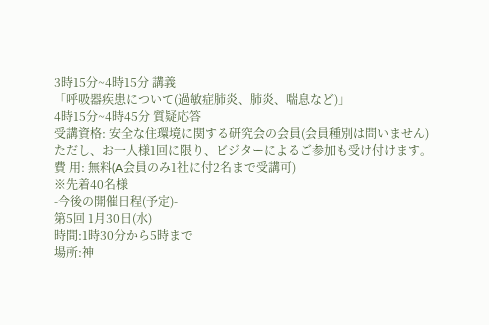3時15分~4時15分 講義
「呼吸器疾患について(過敏症肺炎、肺炎、喘息など)」
4時15分~4時45分 質疑応答
受講資格: 安全な住環境に関する研究会の会員(会員種別は問いません)
ただし、お一人様1回に限り、ビジターによるご参加も受け付けます。
費 用: 無料(A会員のみ1社に付2名まで受講可)
※先着40名様
-今後の開催日程(予定)-
第5回 1月30日(水)
時間:1時30分から5時まで
場所:神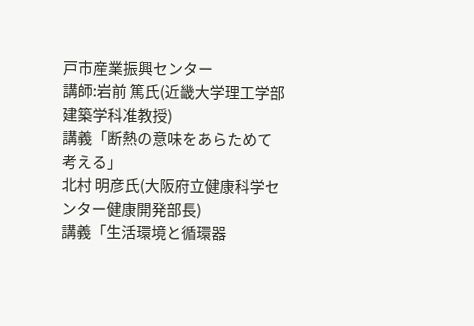戸市産業振興センター
講師:岩前 篤氏(近畿大学理工学部建築学科准教授)
講義「断熱の意味をあらためて考える」
北村 明彦氏(大阪府立健康科学センター健康開発部長)
講義「生活環境と循環器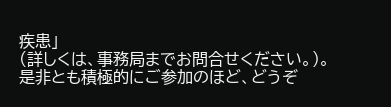疾患」
(詳しくは、事務局までお問合せください。)。
是非とも積極的にご参加のほど、どうぞ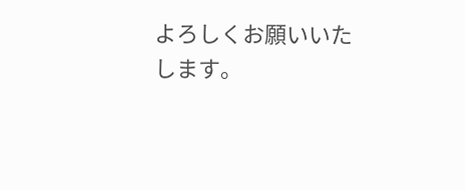よろしくお願いいたします。